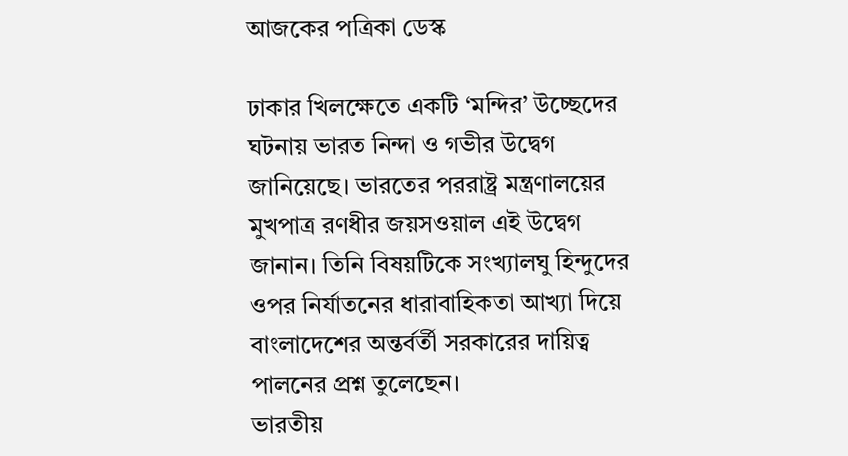আজকের পত্রিকা ডেস্ক

ঢাকার খিলক্ষেতে একটি ‘মন্দির’ উচ্ছেদের ঘটনায় ভারত নিন্দা ও গভীর উদ্বেগ জানিয়েছে। ভারতের পররাষ্ট্র মন্ত্রণালয়ের মুখপাত্র রণধীর জয়সওয়াল এই উদ্বেগ জানান। তিনি বিষয়টিকে সংখ্যালঘু হিন্দুদের ওপর নির্যাতনের ধারাবাহিকতা আখ্যা দিয়ে বাংলাদেশের অন্তর্বর্তী সরকারের দায়িত্ব পালনের প্রশ্ন তুলেছেন।
ভারতীয়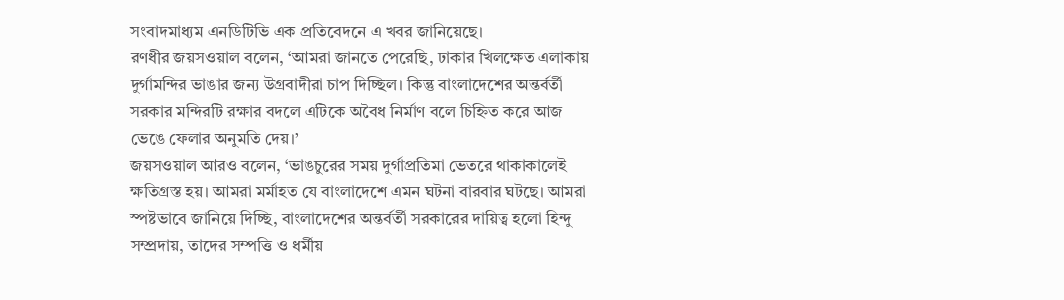সংবাদমাধ্যম এনডিটিভি এক প্রতিবেদনে এ খবর জানিয়েছে।
রণধীর জয়সওয়াল বলেন, ‘আমরা জানতে পেরেছি, ঢাকার খিলক্ষেত এলাকায় দুর্গামন্দির ভাঙার জন্য উগ্রবাদীরা চাপ দিচ্ছিল। কিন্তু বাংলাদেশের অন্তর্বর্তী সরকার মন্দিরটি রক্ষার বদলে এটিকে অবৈধ নির্মাণ বলে চিহ্নিত করে আজ ভেঙে ফেলার অনুমতি দেয়।’
জয়সওয়াল আরও বলেন, ‘ভাঙচুরের সময় দুর্গাপ্রতিমা ভেতরে থাকাকালেই ক্ষতিগ্রস্ত হয়। আমরা মর্মাহত যে বাংলাদেশে এমন ঘটনা বারবার ঘটছে। আমরা স্পষ্টভাবে জানিয়ে দিচ্ছি, বাংলাদেশের অন্তর্বর্তী সরকারের দায়িত্ব হলো হিন্দু সম্প্রদায়, তাদের সম্পত্তি ও ধর্মীয়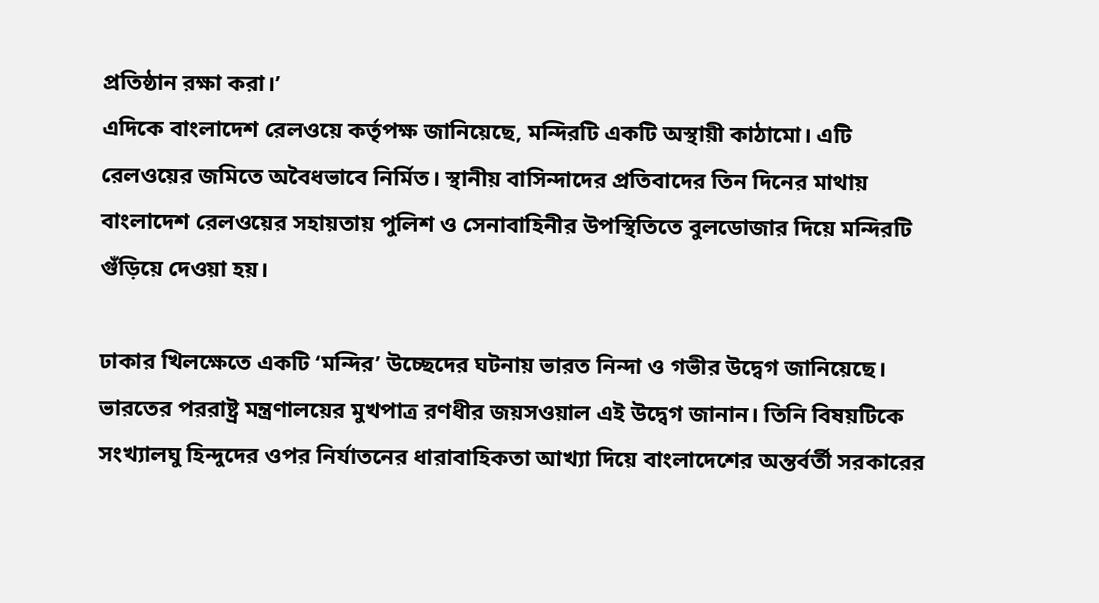প্রতিষ্ঠান রক্ষা করা।’
এদিকে বাংলাদেশ রেলওয়ে কর্তৃপক্ষ জানিয়েছে, মন্দিরটি একটি অস্থায়ী কাঠামো। এটি রেলওয়ের জমিতে অবৈধভাবে নির্মিত। স্থানীয় বাসিন্দাদের প্রতিবাদের তিন দিনের মাথায় বাংলাদেশ রেলওয়ের সহায়তায় পুলিশ ও সেনাবাহিনীর উপস্থিতিতে বুলডোজার দিয়ে মন্দিরটি গুঁড়িয়ে দেওয়া হয়।

ঢাকার খিলক্ষেতে একটি ‘মন্দির’ উচ্ছেদের ঘটনায় ভারত নিন্দা ও গভীর উদ্বেগ জানিয়েছে। ভারতের পররাষ্ট্র মন্ত্রণালয়ের মুখপাত্র রণধীর জয়সওয়াল এই উদ্বেগ জানান। তিনি বিষয়টিকে সংখ্যালঘু হিন্দুদের ওপর নির্যাতনের ধারাবাহিকতা আখ্যা দিয়ে বাংলাদেশের অন্তর্বর্তী সরকারের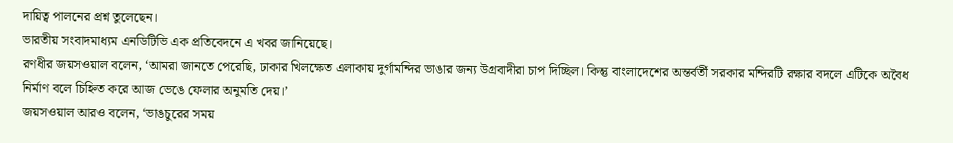দায়িত্ব পালনের প্রশ্ন তুলেছেন।
ভারতীয় সংবাদমাধ্যম এনডিটিভি এক প্রতিবেদনে এ খবর জানিয়েছে।
রণধীর জয়সওয়াল বলেন, ‘আমরা জানতে পেরেছি, ঢাকার খিলক্ষেত এলাকায় দুর্গামন্দির ভাঙার জন্য উগ্রবাদীরা চাপ দিচ্ছিল। কিন্তু বাংলাদেশের অন্তর্বর্তী সরকার মন্দিরটি রক্ষার বদলে এটিকে অবৈধ নির্মাণ বলে চিহ্নিত করে আজ ভেঙে ফেলার অনুমতি দেয়।’
জয়সওয়াল আরও বলেন, ‘ভাঙচুরের সময়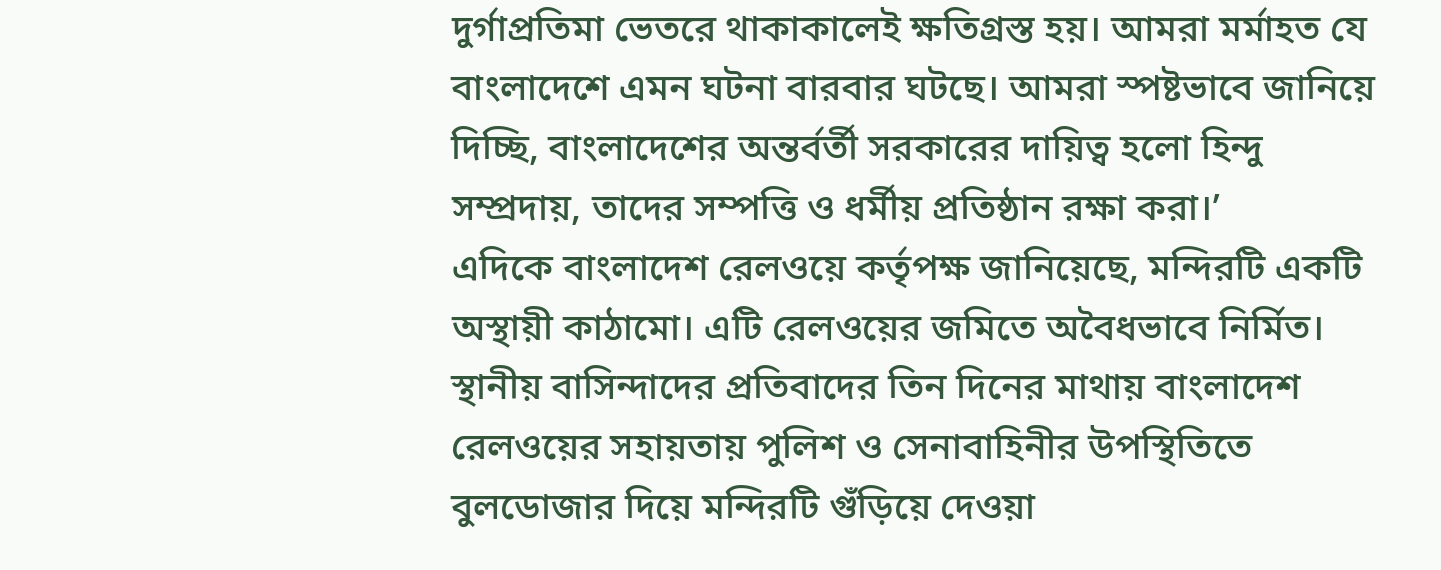দুর্গাপ্রতিমা ভেতরে থাকাকালেই ক্ষতিগ্রস্ত হয়। আমরা মর্মাহত যে বাংলাদেশে এমন ঘটনা বারবার ঘটছে। আমরা স্পষ্টভাবে জানিয়ে দিচ্ছি, বাংলাদেশের অন্তর্বর্তী সরকারের দায়িত্ব হলো হিন্দু সম্প্রদায়, তাদের সম্পত্তি ও ধর্মীয় প্রতিষ্ঠান রক্ষা করা।’
এদিকে বাংলাদেশ রেলওয়ে কর্তৃপক্ষ জানিয়েছে, মন্দিরটি একটি অস্থায়ী কাঠামো। এটি রেলওয়ের জমিতে অবৈধভাবে নির্মিত। স্থানীয় বাসিন্দাদের প্রতিবাদের তিন দিনের মাথায় বাংলাদেশ রেলওয়ের সহায়তায় পুলিশ ও সেনাবাহিনীর উপস্থিতিতে বুলডোজার দিয়ে মন্দিরটি গুঁড়িয়ে দেওয়া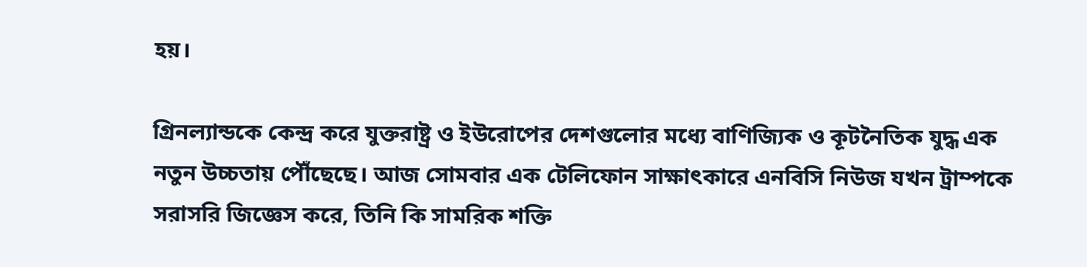হয়।

গ্রিনল্যান্ডকে কেন্দ্র করে যুক্তরাষ্ট্র ও ইউরোপের দেশগুলোর মধ্যে বাণিজ্যিক ও কূটনৈতিক যুদ্ধ এক নতুন উচ্চতায় পৌঁছেছে। আজ সোমবার এক টেলিফোন সাক্ষাৎকারে এনবিসি নিউজ যখন ট্রাম্পকে সরাসরি জিজ্ঞেস করে, তিনি কি সামরিক শক্তি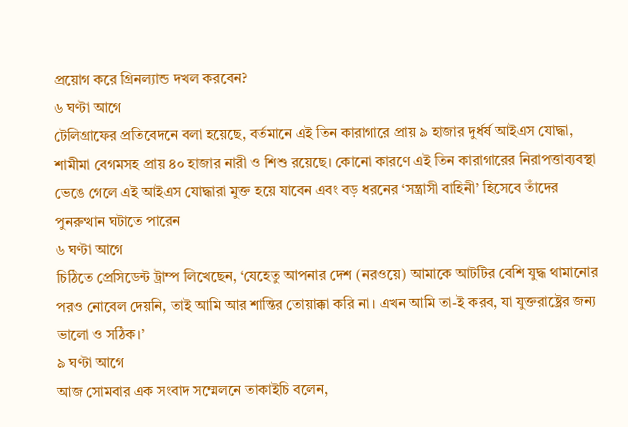প্রয়োগ করে গ্রিনল্যান্ড দখল করবেন?
৬ ঘণ্টা আগে
টেলিগ্রাফের প্রতিবেদনে বলা হয়েছে, বর্তমানে এই তিন কারাগারে প্রায় ৯ হাজার দুর্ধর্ষ আইএস যোদ্ধা, শামীমা বেগমসহ প্রায় ৪০ হাজার নারী ও শিশু রয়েছে। কোনো কারণে এই তিন কারাগারের নিরাপত্তাব্যবস্থা ভেঙে গেলে এই আইএস যোদ্ধারা মুক্ত হয়ে যাবেন এবং বড় ধরনের ‘সন্ত্রাসী বাহিনী’ হিসেবে তাঁদের পুনরুত্থান ঘটাতে পারেন
৬ ঘণ্টা আগে
চিঠিতে প্রেসিডেন্ট ট্রাম্প লিখেছেন, ‘যেহেতু আপনার দেশ (নরওয়ে) আমাকে আটটির বেশি যুদ্ধ থামানোর পরও নোবেল দেয়নি, তাই আমি আর শান্তির তোয়াক্কা করি না। এখন আমি তা-ই করব, যা যুক্তরাষ্ট্রের জন্য ভালো ও সঠিক।’
৯ ঘণ্টা আগে
আজ সোমবার এক সংবাদ সম্মেলনে তাকাইচি বলেন,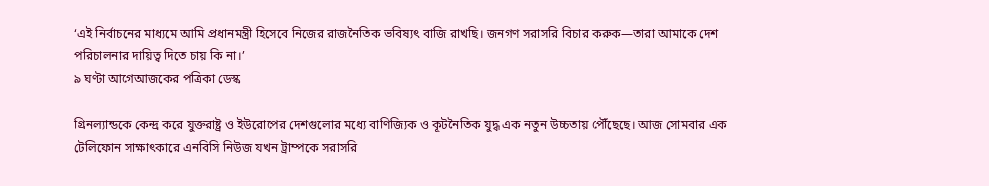‘এই নির্বাচনের মাধ্যমে আমি প্রধানমন্ত্রী হিসেবে নিজের রাজনৈতিক ভবিষ্যৎ বাজি রাখছি। জনগণ সরাসরি বিচার করুক—তারা আমাকে দেশ পরিচালনার দায়িত্ব দিতে চায় কি না।’
৯ ঘণ্টা আগেআজকের পত্রিকা ডেস্ক

গ্রিনল্যান্ডকে কেন্দ্র করে যুক্তরাষ্ট্র ও ইউরোপের দেশগুলোর মধ্যে বাণিজ্যিক ও কূটনৈতিক যুদ্ধ এক নতুন উচ্চতায় পৌঁছেছে। আজ সোমবার এক টেলিফোন সাক্ষাৎকারে এনবিসি নিউজ যখন ট্রাম্পকে সরাসরি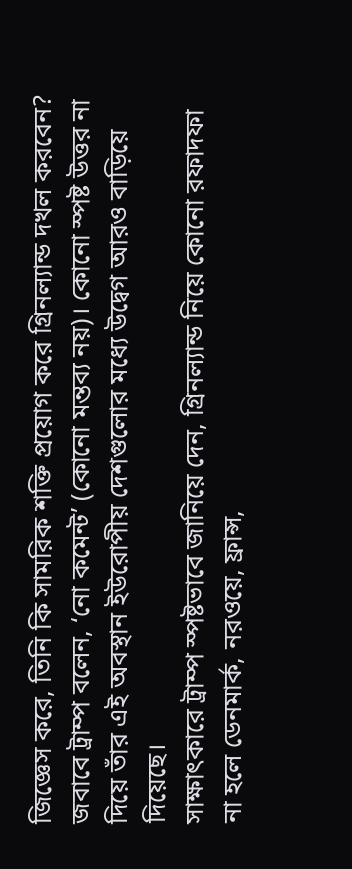জিজ্ঞেস করে, তিনি কি সামরিক শক্তি প্রয়োগ করে গ্রিনল্যান্ড দখল করবেন? জবাবে ট্রাম্প বলেন, ‘নো কমেন্ট’ (কোনো মন্তব্য নয়)। কোনো স্পষ্ট উত্তর না দিয়ে তাঁর এই অবস্থান ইউরোপীয় দেশগুলোর মধ্যে উদ্বেগ আরও বাড়িয়ে দিয়েছে।
সাক্ষাৎকারে ট্রাম্প স্পষ্টভাবে জানিয়ে দেন, গ্রিনল্যান্ড নিয়ে কোনো রফাদফা না হলে ডেনমার্ক, নরওয়ে, ফ্রান্স,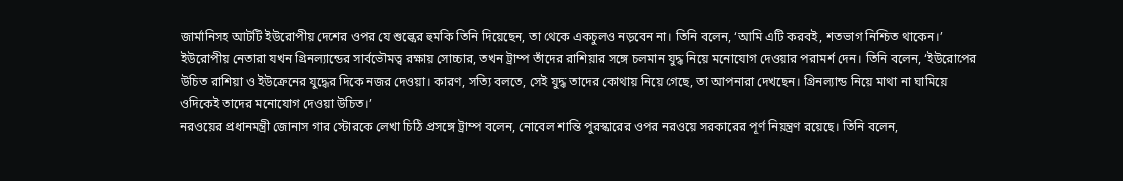জার্মানিসহ আটটি ইউরোপীয় দেশের ওপর যে শুল্কের হুমকি তিনি দিয়েছেন, তা থেকে একচুলও নড়বেন না। তিনি বলেন, ‘আমি এটি করবই, শতভাগ নিশ্চিত থাকেন।’
ইউরোপীয় নেতারা যখন গ্রিনল্যান্ডের সার্বভৌমত্ব রক্ষায় সোচ্চার, তখন ট্রাম্প তাঁদের রাশিয়ার সঙ্গে চলমান যুদ্ধ নিয়ে মনোযোগ দেওয়ার পরামর্শ দেন। তিনি বলেন, ‘ইউরোপের উচিত রাশিয়া ও ইউক্রেনের যুদ্ধের দিকে নজর দেওয়া। কারণ, সত্যি বলতে, সেই যুদ্ধ তাদের কোথায় নিয়ে গেছে, তা আপনারা দেখছেন। গ্রিনল্যান্ড নিয়ে মাথা না ঘামিয়ে ওদিকেই তাদের মনোযোগ দেওয়া উচিত।’
নরওয়ের প্রধানমন্ত্রী জোনাস গার স্টোরকে লেখা চিঠি প্রসঙ্গে ট্রাম্প বলেন, নোবেল শান্তি পুরস্কারের ওপর নরওয়ে সরকারের পূর্ণ নিয়ন্ত্রণ রয়েছে। তিনি বলেন,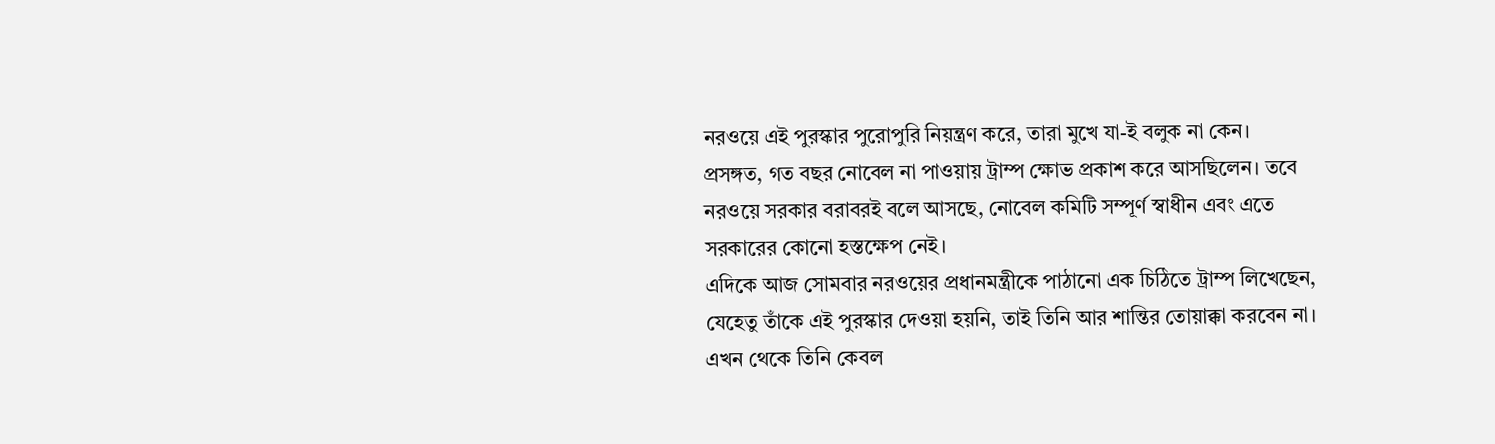নরওয়ে এই পুরস্কার পুরোপুরি নিয়ন্ত্রণ করে, তারা মুখে যা-ই বলুক না কেন।
প্রসঙ্গত, গত বছর নোবেল না পাওয়ায় ট্রাম্প ক্ষোভ প্রকাশ করে আসছিলেন। তবে নরওয়ে সরকার বরাবরই বলে আসছে, নোবেল কমিটি সম্পূর্ণ স্বাধীন এবং এতে সরকারের কোনো হস্তক্ষেপ নেই।
এদিকে আজ সোমবার নরওয়ের প্রধানমন্ত্রীকে পাঠানো এক চিঠিতে ট্রাম্প লিখেছেন, যেহেতু তাঁকে এই পুরস্কার দেওয়া হয়নি, তাই তিনি আর শান্তির তোয়াক্কা করবেন না। এখন থেকে তিনি কেবল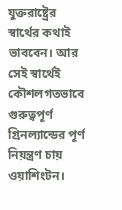যুক্তরাষ্ট্রের স্বার্থের কথাই ভাববেন। আর সেই স্বার্থেই কৌশলগতভাবে গুরুত্বপূর্ণ গ্রিনল্যান্ডের পূর্ণ নিয়ন্ত্রণ চায় ওয়াশিংটন।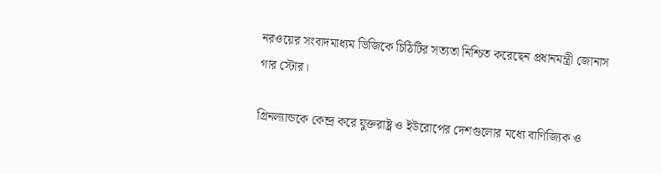নরওয়ের সংবাদমাধ্যম ভিজিকে চিঠিটির সত্যতা নিশ্চিত করেছেন প্রধানমন্ত্রী জোনাস গার স্টোর।

গ্রিনল্যান্ডকে কেন্দ্র করে যুক্তরাষ্ট্র ও ইউরোপের দেশগুলোর মধ্যে বাণিজ্যিক ও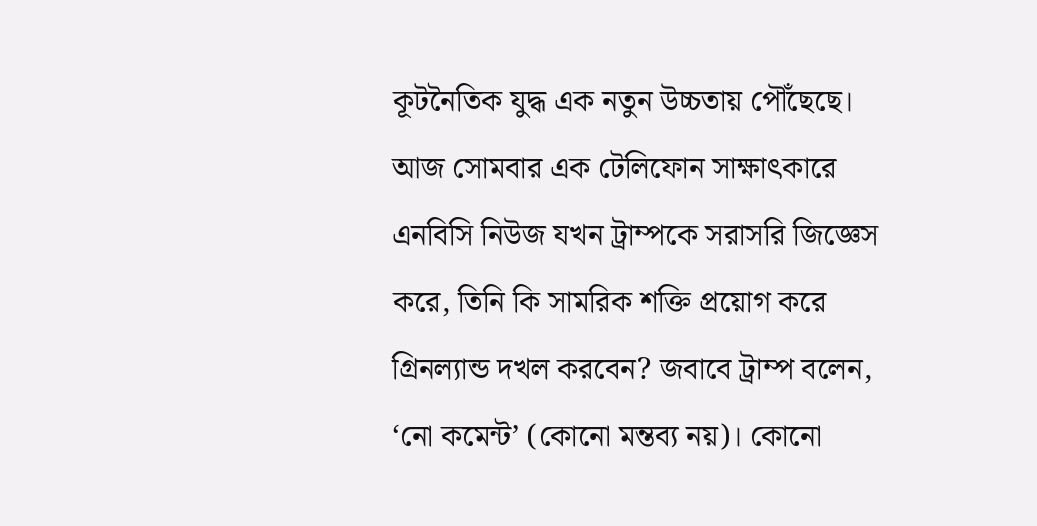কূটনৈতিক যুদ্ধ এক নতুন উচ্চতায় পৌঁছেছে। আজ সোমবার এক টেলিফোন সাক্ষাৎকারে এনবিসি নিউজ যখন ট্রাম্পকে সরাসরি জিজ্ঞেস করে, তিনি কি সামরিক শক্তি প্রয়োগ করে গ্রিনল্যান্ড দখল করবেন? জবাবে ট্রাম্প বলেন, ‘নো কমেন্ট’ (কোনো মন্তব্য নয়)। কোনো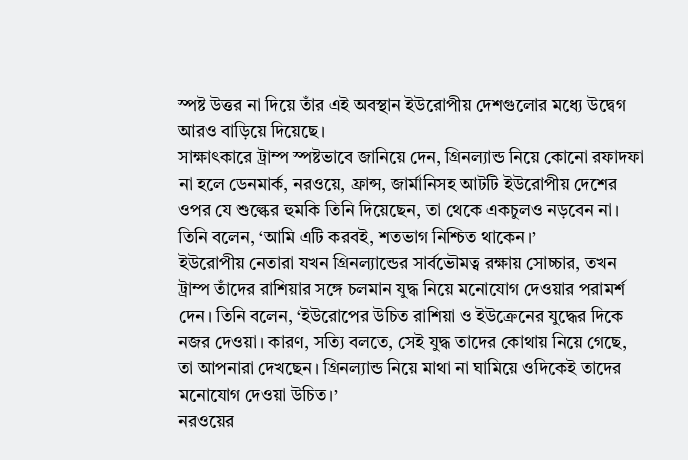স্পষ্ট উত্তর না দিয়ে তাঁর এই অবস্থান ইউরোপীয় দেশগুলোর মধ্যে উদ্বেগ আরও বাড়িয়ে দিয়েছে।
সাক্ষাৎকারে ট্রাম্প স্পষ্টভাবে জানিয়ে দেন, গ্রিনল্যান্ড নিয়ে কোনো রফাদফা না হলে ডেনমার্ক, নরওয়ে, ফ্রান্স, জার্মানিসহ আটটি ইউরোপীয় দেশের ওপর যে শুল্কের হুমকি তিনি দিয়েছেন, তা থেকে একচুলও নড়বেন না। তিনি বলেন, ‘আমি এটি করবই, শতভাগ নিশ্চিত থাকেন।’
ইউরোপীয় নেতারা যখন গ্রিনল্যান্ডের সার্বভৌমত্ব রক্ষায় সোচ্চার, তখন ট্রাম্প তাঁদের রাশিয়ার সঙ্গে চলমান যুদ্ধ নিয়ে মনোযোগ দেওয়ার পরামর্শ দেন। তিনি বলেন, ‘ইউরোপের উচিত রাশিয়া ও ইউক্রেনের যুদ্ধের দিকে নজর দেওয়া। কারণ, সত্যি বলতে, সেই যুদ্ধ তাদের কোথায় নিয়ে গেছে, তা আপনারা দেখছেন। গ্রিনল্যান্ড নিয়ে মাথা না ঘামিয়ে ওদিকেই তাদের মনোযোগ দেওয়া উচিত।’
নরওয়ের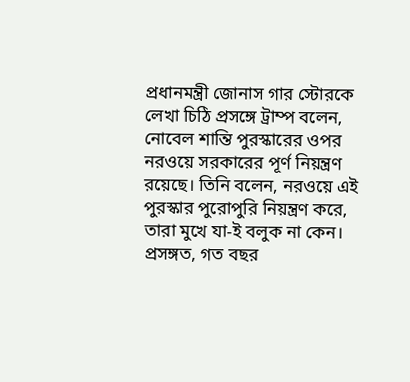প্রধানমন্ত্রী জোনাস গার স্টোরকে লেখা চিঠি প্রসঙ্গে ট্রাম্প বলেন, নোবেল শান্তি পুরস্কারের ওপর নরওয়ে সরকারের পূর্ণ নিয়ন্ত্রণ রয়েছে। তিনি বলেন, নরওয়ে এই পুরস্কার পুরোপুরি নিয়ন্ত্রণ করে, তারা মুখে যা-ই বলুক না কেন।
প্রসঙ্গত, গত বছর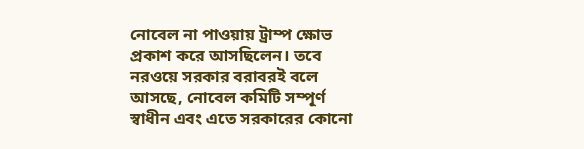নোবেল না পাওয়ায় ট্রাম্প ক্ষোভ প্রকাশ করে আসছিলেন। তবে নরওয়ে সরকার বরাবরই বলে আসছে, নোবেল কমিটি সম্পূর্ণ স্বাধীন এবং এতে সরকারের কোনো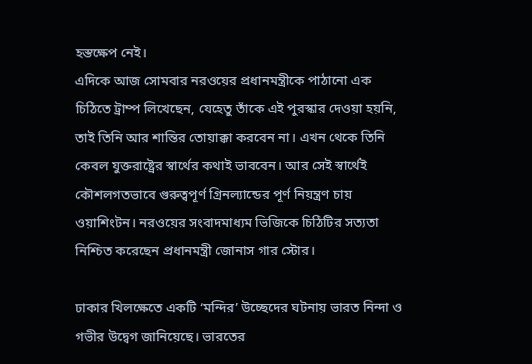হস্তক্ষেপ নেই।
এদিকে আজ সোমবার নরওয়ের প্রধানমন্ত্রীকে পাঠানো এক চিঠিতে ট্রাম্প লিখেছেন, যেহেতু তাঁকে এই পুরস্কার দেওয়া হয়নি, তাই তিনি আর শান্তির তোয়াক্কা করবেন না। এখন থেকে তিনি কেবল যুক্তরাষ্ট্রের স্বার্থের কথাই ভাববেন। আর সেই স্বার্থেই কৌশলগতভাবে গুরুত্বপূর্ণ গ্রিনল্যান্ডের পূর্ণ নিয়ন্ত্রণ চায় ওয়াশিংটন। নরওয়ের সংবাদমাধ্যম ভিজিকে চিঠিটির সত্যতা নিশ্চিত করেছেন প্রধানমন্ত্রী জোনাস গার স্টোর।

ঢাকার খিলক্ষেতে একটি ‘মন্দির’ উচ্ছেদের ঘটনায় ভারত নিন্দা ও গভীর উদ্বেগ জানিয়েছে। ভারতের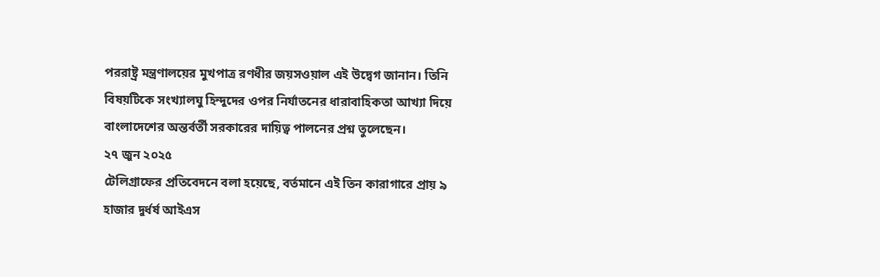পররাষ্ট্র মন্ত্রণালয়ের মুখপাত্র রণধীর জয়সওয়াল এই উদ্বেগ জানান। তিনি বিষয়টিকে সংখ্যালঘু হিন্দুদের ওপর নির্যাতনের ধারাবাহিকতা আখ্যা দিয়ে বাংলাদেশের অন্তর্বর্তী সরকারের দায়িত্ব পালনের প্রশ্ন তুলেছেন।
২৭ জুন ২০২৫
টেলিগ্রাফের প্রতিবেদনে বলা হয়েছে, বর্তমানে এই তিন কারাগারে প্রায় ৯ হাজার দুর্ধর্ষ আইএস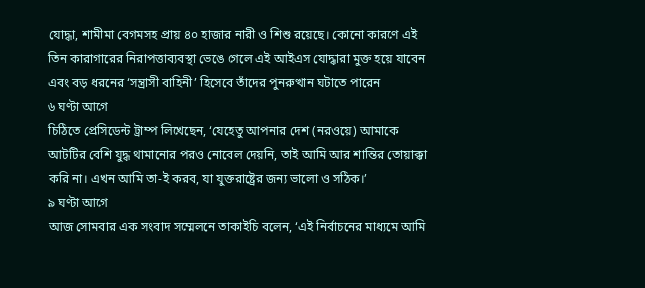যোদ্ধা, শামীমা বেগমসহ প্রায় ৪০ হাজার নারী ও শিশু রয়েছে। কোনো কারণে এই তিন কারাগারের নিরাপত্তাব্যবস্থা ভেঙে গেলে এই আইএস যোদ্ধারা মুক্ত হয়ে যাবেন এবং বড় ধরনের ‘সন্ত্রাসী বাহিনী’ হিসেবে তাঁদের পুনরুত্থান ঘটাতে পারেন
৬ ঘণ্টা আগে
চিঠিতে প্রেসিডেন্ট ট্রাম্প লিখেছেন, ‘যেহেতু আপনার দেশ (নরওয়ে) আমাকে আটটির বেশি যুদ্ধ থামানোর পরও নোবেল দেয়নি, তাই আমি আর শান্তির তোয়াক্কা করি না। এখন আমি তা-ই করব, যা যুক্তরাষ্ট্রের জন্য ভালো ও সঠিক।’
৯ ঘণ্টা আগে
আজ সোমবার এক সংবাদ সম্মেলনে তাকাইচি বলেন, ‘এই নির্বাচনের মাধ্যমে আমি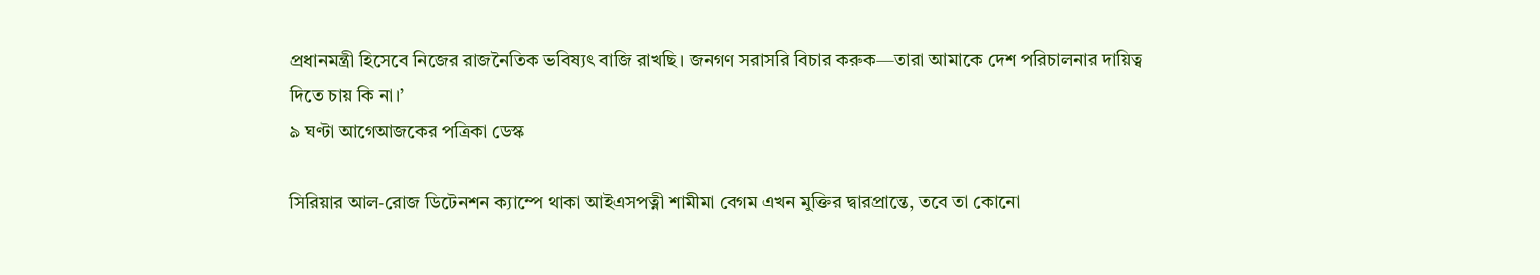প্রধানমন্ত্রী হিসেবে নিজের রাজনৈতিক ভবিষ্যৎ বাজি রাখছি। জনগণ সরাসরি বিচার করুক—তারা আমাকে দেশ পরিচালনার দায়িত্ব দিতে চায় কি না।’
৯ ঘণ্টা আগেআজকের পত্রিকা ডেস্ক

সিরিয়ার আল-রোজ ডিটেনশন ক্যাম্পে থাকা আইএসপত্নী শামীমা বেগম এখন মুক্তির দ্বারপ্রান্তে, তবে তা কোনো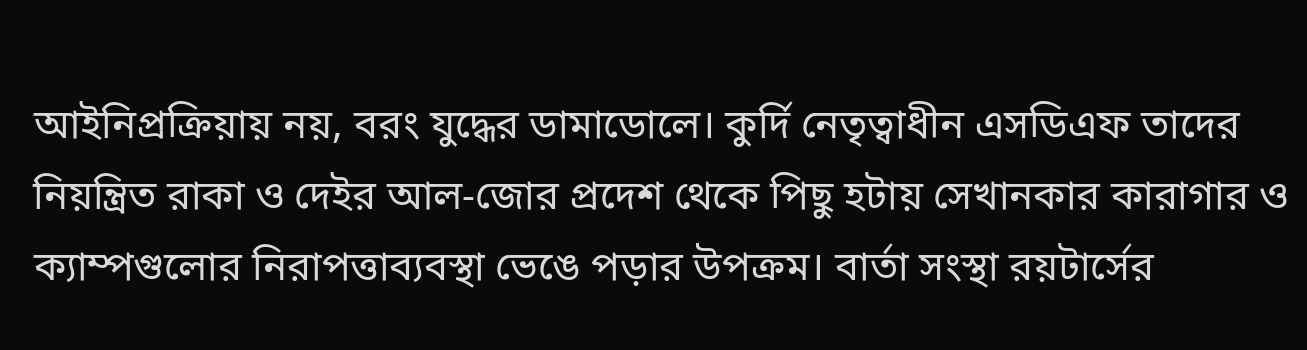আইনিপ্রক্রিয়ায় নয়, বরং যুদ্ধের ডামাডোলে। কুর্দি নেতৃত্বাধীন এসডিএফ তাদের নিয়ন্ত্রিত রাকা ও দেইর আল-জোর প্রদেশ থেকে পিছু হটায় সেখানকার কারাগার ও ক্যাম্পগুলোর নিরাপত্তাব্যবস্থা ভেঙে পড়ার উপক্রম। বার্তা সংস্থা রয়টার্সের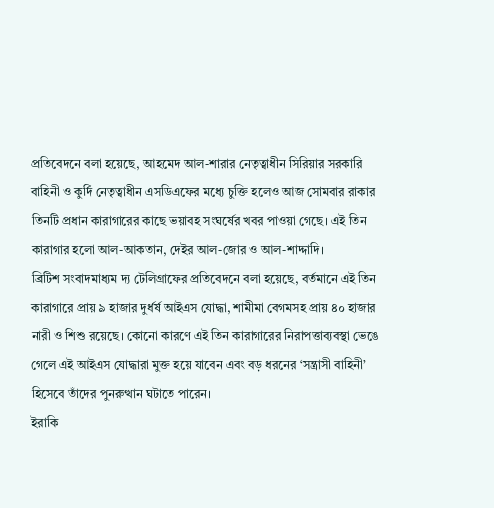প্রতিবেদনে বলা হয়েছে, আহমেদ আল-শারার নেতৃত্বাধীন সিরিয়ার সরকারি বাহিনী ও কুর্দি নেতৃত্বাধীন এসডিএফের মধ্যে চুক্তি হলেও আজ সোমবার রাকার তিনটি প্রধান কারাগারের কাছে ভয়াবহ সংঘর্ষের খবর পাওয়া গেছে। এই তিন কারাগার হলো আল-আকতান, দেইর আল-জোর ও আল-শাদ্দাদি।
ব্রিটিশ সংবাদমাধ্যম দ্য টেলিগ্রাফের প্রতিবেদনে বলা হয়েছে, বর্তমানে এই তিন কারাগারে প্রায় ৯ হাজার দুর্ধর্ষ আইএস যোদ্ধা, শামীমা বেগমসহ প্রায় ৪০ হাজার নারী ও শিশু রয়েছে। কোনো কারণে এই তিন কারাগারের নিরাপত্তাব্যবস্থা ভেঙে গেলে এই আইএস যোদ্ধারা মুক্ত হয়ে যাবেন এবং বড় ধরনের ‘সন্ত্রাসী বাহিনী’ হিসেবে তাঁদের পুনরুত্থান ঘটাতে পারেন।
ইরাকি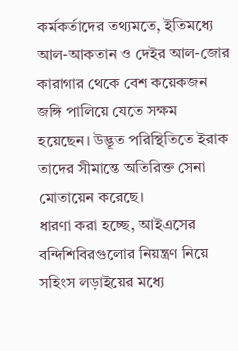কর্মকর্তাদের তথ্যমতে, ইতিমধ্যে আল-আকতান ও দেইর আল-জোর কারাগার থেকে বেশ কয়েকজন জঙ্গি পালিয়ে যেতে সক্ষম হয়েছেন। উদ্ভূত পরিস্থিতিতে ইরাক তাদের সীমান্তে অতিরিক্ত সেনা মোতায়েন করেছে।
ধারণা করা হচ্ছে, আইএসের বন্দিশিবিরগুলোর নিয়ন্ত্রণ নিয়ে সহিংস লড়াইয়ের মধ্যে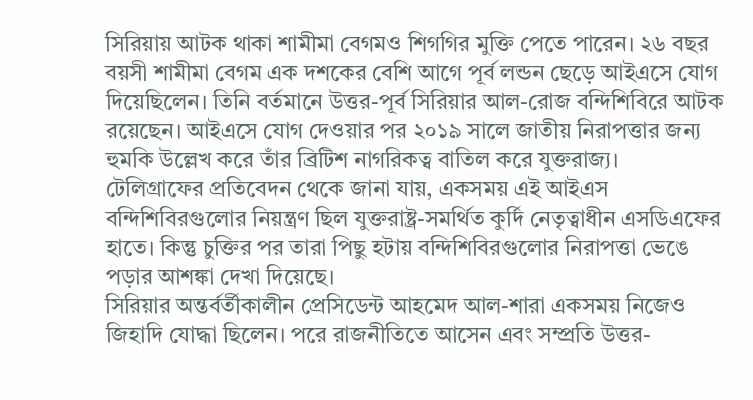সিরিয়ায় আটক থাকা শামীমা বেগমও শিগগির মুক্তি পেতে পারেন। ২৬ বছর বয়সী শামীমা বেগম এক দশকের বেশি আগে পূর্ব লন্ডন ছেড়ে আইএসে যোগ দিয়েছিলেন। তিনি বর্তমানে উত্তর-পূর্ব সিরিয়ার আল-রোজ বন্দিশিবিরে আটক রয়েছেন। আইএসে যোগ দেওয়ার পর ২০১৯ সালে জাতীয় নিরাপত্তার জন্য হুমকি উল্লেখ করে তাঁর ব্রিটিশ নাগরিকত্ব বাতিল করে যুক্তরাজ্য।
টেলিগ্রাফের প্রতিবেদন থেকে জানা যায়, একসময় এই আইএস বন্দিশিবিরগুলোর নিয়ন্ত্রণ ছিল যুক্তরাষ্ট্র-সমর্থিত কুর্দি নেতৃত্বাধীন এসডিএফের হাতে। কিন্তু চুক্তির পর তারা পিছু হটায় বন্দিশিবিরগুলোর নিরাপত্তা ভেঙে পড়ার আশঙ্কা দেখা দিয়েছে।
সিরিয়ার অন্তর্বর্তীকালীন প্রেসিডেন্ট আহমেদ আল-শারা একসময় নিজেও জিহাদি যোদ্ধা ছিলেন। পরে রাজনীতিতে আসেন এবং সম্প্রতি উত্তর-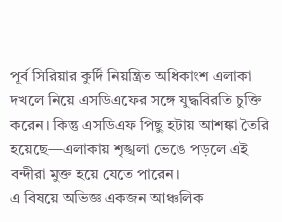পূর্ব সিরিয়ার কুর্দি নিয়ন্ত্রিত অধিকাংশ এলাকা দখলে নিয়ে এসডিএফের সঙ্গে যুদ্ধবিরতি চুক্তি করেন। কিন্তু এসডিএফ পিছু হটায় আশঙ্কা তৈরি হয়েছে—এলাকায় শৃঙ্খলা ভেঙে পড়লে এই বন্দীরা মুক্ত হয়ে যেতে পারেন।
এ বিষয়ে অভিজ্ঞ একজন আঞ্চলিক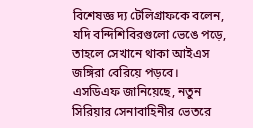বিশেষজ্ঞ দ্য টেলিগ্রাফকে বলেন, যদি বন্দিশিবিরগুলো ভেঙে পড়ে, তাহলে সেখানে থাকা আইএস জঙ্গিরা বেরিয়ে পড়বে।
এসডিএফ জানিয়েছে, নতুন সিরিয়ার সেনাবাহিনীর ভেতরে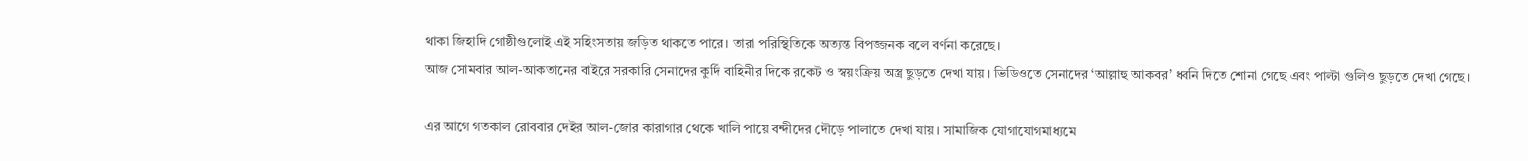থাকা জিহাদি গোষ্ঠীগুলোই এই সহিংসতায় জড়িত থাকতে পারে। তারা পরিস্থিতিকে অত্যন্ত বিপজ্জনক বলে বর্ণনা করেছে।
আজ সোমবার আল-আকতানের বাইরে সরকারি সেনাদের কুর্দি বাহিনীর দিকে রকেট ও স্বয়ংক্রিয় অস্ত্র ছুড়তে দেখা যায়। ভিডিওতে সেনাদের ‘আল্লাহু আকবর’ ধ্বনি দিতে শোনা গেছে এবং পাল্টা গুলিও ছুড়তে দেখা গেছে।

এর আগে গতকাল রোববার দেইর আল-জোর কারাগার থেকে খালি পায়ে বন্দীদের দৌড়ে পালাতে দেখা যায়। সামাজিক যোগাযোগমাধ্যমে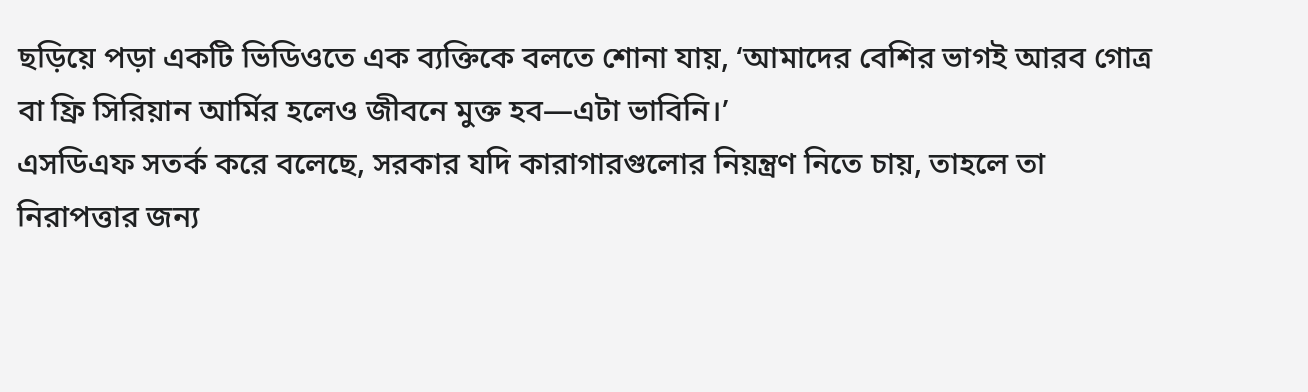ছড়িয়ে পড়া একটি ভিডিওতে এক ব্যক্তিকে বলতে শোনা যায়, ‘আমাদের বেশির ভাগই আরব গোত্র বা ফ্রি সিরিয়ান আর্মির হলেও জীবনে মুক্ত হব—এটা ভাবিনি।’
এসডিএফ সতর্ক করে বলেছে, সরকার যদি কারাগারগুলোর নিয়ন্ত্রণ নিতে চায়, তাহলে তা নিরাপত্তার জন্য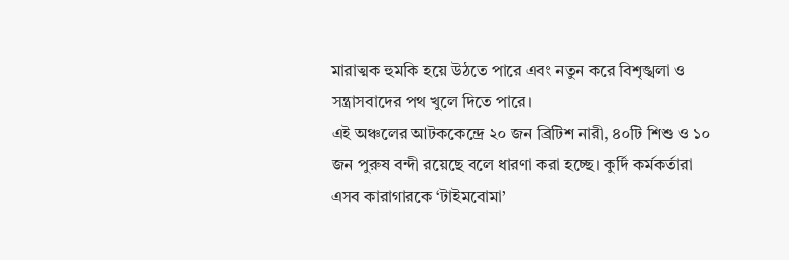মারাত্মক হুমকি হয়ে উঠতে পারে এবং নতুন করে বিশৃঙ্খলা ও সন্ত্রাসবাদের পথ খুলে দিতে পারে।
এই অঞ্চলের আটককেন্দ্রে ২০ জন ব্রিটিশ নারী, ৪০টি শিশু ও ১০ জন পুরুষ বন্দী রয়েছে বলে ধারণা করা হচ্ছে। কুর্দি কর্মকর্তারা এসব কারাগারকে ‘টাইমবোমা’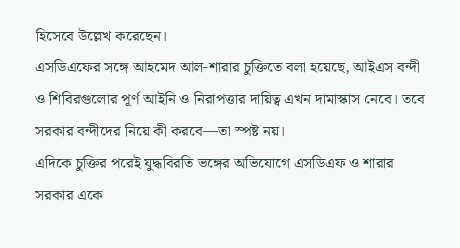হিসেবে উল্লেখ করেছেন।
এসডিএফের সঙ্গে আহমেদ আল-শারার চুক্তিতে বলা হয়েছে, আইএস বন্দী ও শিবিরগুলোর পূর্ণ আইনি ও নিরাপত্তার দায়িত্ব এখন দামাস্কাস নেবে। তবে সরকার বন্দীদের নিয়ে কী করবে—তা স্পষ্ট নয়।
এদিকে চুক্তির পরেই যুদ্ধবিরতি ভঙ্গের অভিযোগে এসডিএফ ও শারার সরকার একে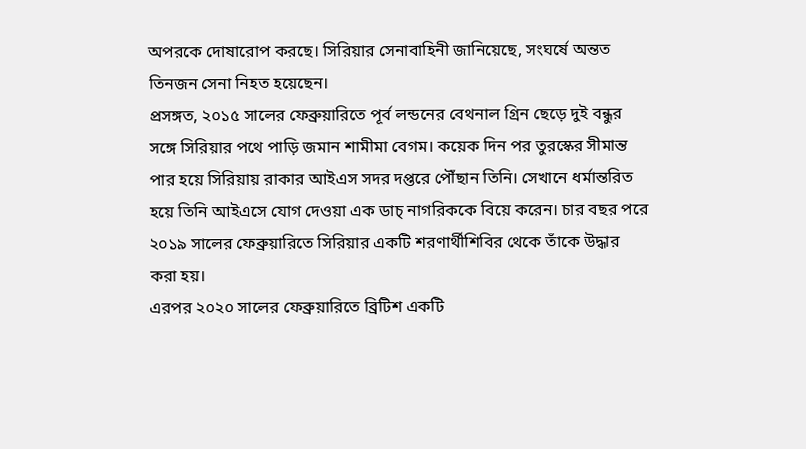অপরকে দোষারোপ করছে। সিরিয়ার সেনাবাহিনী জানিয়েছে, সংঘর্ষে অন্তত তিনজন সেনা নিহত হয়েছেন।
প্রসঙ্গত, ২০১৫ সালের ফেব্রুয়ারিতে পূর্ব লন্ডনের বেথনাল গ্রিন ছেড়ে দুই বন্ধুর সঙ্গে সিরিয়ার পথে পাড়ি জমান শামীমা বেগম। কয়েক দিন পর তুরস্কের সীমান্ত পার হয়ে সিরিয়ায় রাকার আইএস সদর দপ্তরে পৌঁছান তিনি। সেখানে ধর্মান্তরিত হয়ে তিনি আইএসে যোগ দেওয়া এক ডাচ্ নাগরিককে বিয়ে করেন। চার বছর পরে ২০১৯ সালের ফেব্রুয়ারিতে সিরিয়ার একটি শরণার্থীশিবির থেকে তাঁকে উদ্ধার করা হয়।
এরপর ২০২০ সালের ফেব্রুয়ারিতে ব্রিটিশ একটি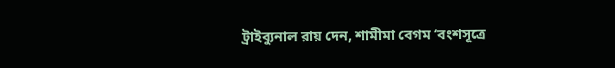ট্রাইব্যুনাল রায় দেন, শামীমা বেগম ‘বংশসূত্রে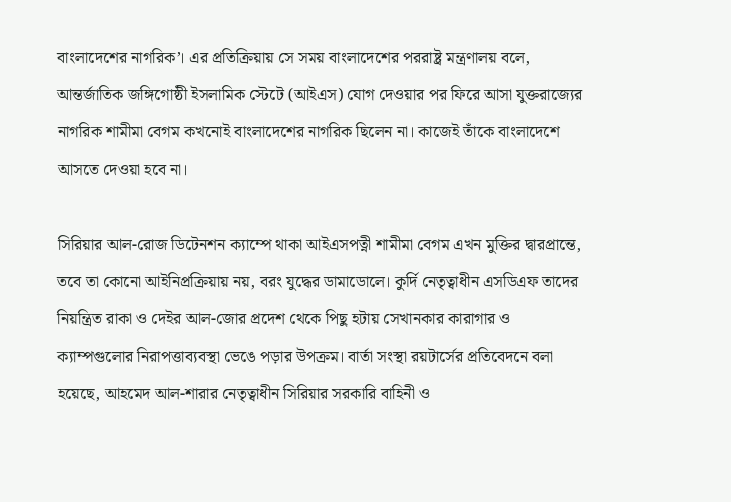বাংলাদেশের নাগরিক’। এর প্রতিক্রিয়ায় সে সময় বাংলাদেশের পররাষ্ট্র মন্ত্রণালয় বলে, আন্তর্জাতিক জঙ্গিগোষ্ঠী ইসলামিক স্টেটে (আইএস) যোগ দেওয়ার পর ফিরে আসা যুক্তরাজ্যের নাগরিক শামীমা বেগম কখনোই বাংলাদেশের নাগরিক ছিলেন না। কাজেই তাঁকে বাংলাদেশে আসতে দেওয়া হবে না।

সিরিয়ার আল-রোজ ডিটেনশন ক্যাম্পে থাকা আইএসপত্নী শামীমা বেগম এখন মুক্তির দ্বারপ্রান্তে, তবে তা কোনো আইনিপ্রক্রিয়ায় নয়, বরং যুদ্ধের ডামাডোলে। কুর্দি নেতৃত্বাধীন এসডিএফ তাদের নিয়ন্ত্রিত রাকা ও দেইর আল-জোর প্রদেশ থেকে পিছু হটায় সেখানকার কারাগার ও ক্যাম্পগুলোর নিরাপত্তাব্যবস্থা ভেঙে পড়ার উপক্রম। বার্তা সংস্থা রয়টার্সের প্রতিবেদনে বলা হয়েছে, আহমেদ আল-শারার নেতৃত্বাধীন সিরিয়ার সরকারি বাহিনী ও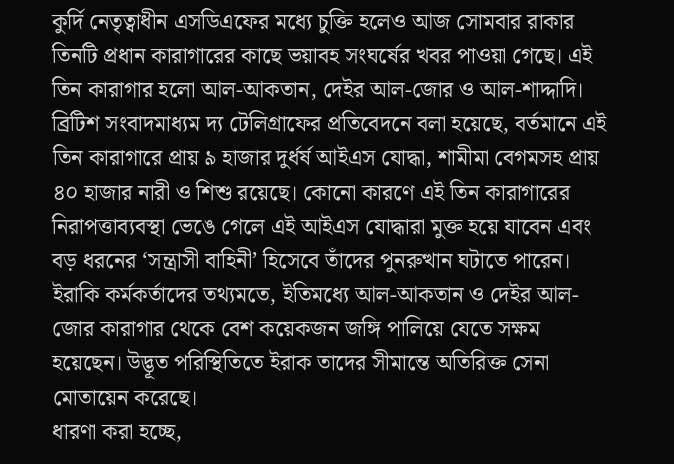কুর্দি নেতৃত্বাধীন এসডিএফের মধ্যে চুক্তি হলেও আজ সোমবার রাকার তিনটি প্রধান কারাগারের কাছে ভয়াবহ সংঘর্ষের খবর পাওয়া গেছে। এই তিন কারাগার হলো আল-আকতান, দেইর আল-জোর ও আল-শাদ্দাদি।
ব্রিটিশ সংবাদমাধ্যম দ্য টেলিগ্রাফের প্রতিবেদনে বলা হয়েছে, বর্তমানে এই তিন কারাগারে প্রায় ৯ হাজার দুর্ধর্ষ আইএস যোদ্ধা, শামীমা বেগমসহ প্রায় ৪০ হাজার নারী ও শিশু রয়েছে। কোনো কারণে এই তিন কারাগারের নিরাপত্তাব্যবস্থা ভেঙে গেলে এই আইএস যোদ্ধারা মুক্ত হয়ে যাবেন এবং বড় ধরনের ‘সন্ত্রাসী বাহিনী’ হিসেবে তাঁদের পুনরুত্থান ঘটাতে পারেন।
ইরাকি কর্মকর্তাদের তথ্যমতে, ইতিমধ্যে আল-আকতান ও দেইর আল-জোর কারাগার থেকে বেশ কয়েকজন জঙ্গি পালিয়ে যেতে সক্ষম হয়েছেন। উদ্ভূত পরিস্থিতিতে ইরাক তাদের সীমান্তে অতিরিক্ত সেনা মোতায়েন করেছে।
ধারণা করা হচ্ছে,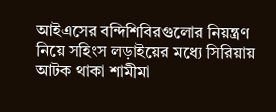আইএসের বন্দিশিবিরগুলোর নিয়ন্ত্রণ নিয়ে সহিংস লড়াইয়ের মধ্যে সিরিয়ায় আটক থাকা শামীমা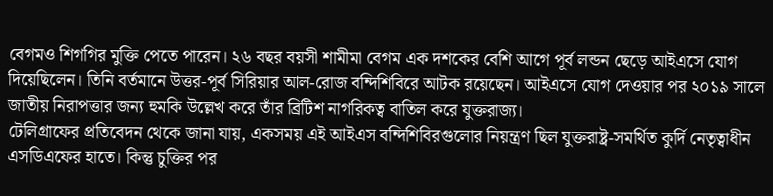বেগমও শিগগির মুক্তি পেতে পারেন। ২৬ বছর বয়সী শামীমা বেগম এক দশকের বেশি আগে পূর্ব লন্ডন ছেড়ে আইএসে যোগ দিয়েছিলেন। তিনি বর্তমানে উত্তর-পূর্ব সিরিয়ার আল-রোজ বন্দিশিবিরে আটক রয়েছেন। আইএসে যোগ দেওয়ার পর ২০১৯ সালে জাতীয় নিরাপত্তার জন্য হুমকি উল্লেখ করে তাঁর ব্রিটিশ নাগরিকত্ব বাতিল করে যুক্তরাজ্য।
টেলিগ্রাফের প্রতিবেদন থেকে জানা যায়, একসময় এই আইএস বন্দিশিবিরগুলোর নিয়ন্ত্রণ ছিল যুক্তরাষ্ট্র-সমর্থিত কুর্দি নেতৃত্বাধীন এসডিএফের হাতে। কিন্তু চুক্তির পর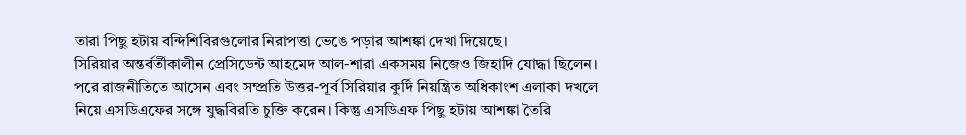তারা পিছু হটায় বন্দিশিবিরগুলোর নিরাপত্তা ভেঙে পড়ার আশঙ্কা দেখা দিয়েছে।
সিরিয়ার অন্তর্বর্তীকালীন প্রেসিডেন্ট আহমেদ আল-শারা একসময় নিজেও জিহাদি যোদ্ধা ছিলেন। পরে রাজনীতিতে আসেন এবং সম্প্রতি উত্তর-পূর্ব সিরিয়ার কুর্দি নিয়ন্ত্রিত অধিকাংশ এলাকা দখলে নিয়ে এসডিএফের সঙ্গে যুদ্ধবিরতি চুক্তি করেন। কিন্তু এসডিএফ পিছু হটায় আশঙ্কা তৈরি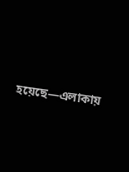হয়েছে—এলাকায়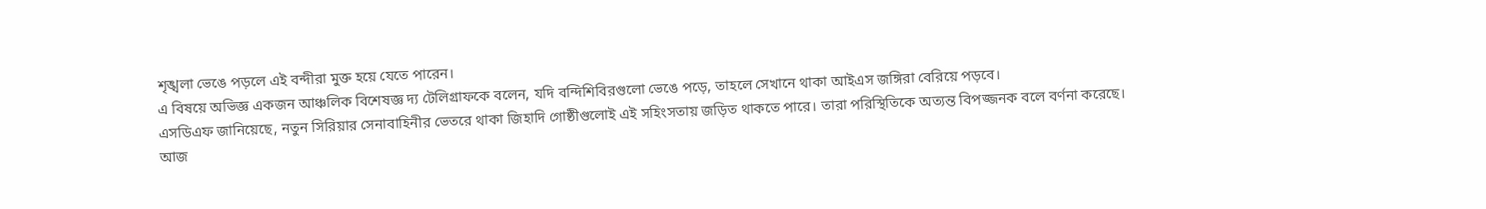শৃঙ্খলা ভেঙে পড়লে এই বন্দীরা মুক্ত হয়ে যেতে পারেন।
এ বিষয়ে অভিজ্ঞ একজন আঞ্চলিক বিশেষজ্ঞ দ্য টেলিগ্রাফকে বলেন, যদি বন্দিশিবিরগুলো ভেঙে পড়ে, তাহলে সেখানে থাকা আইএস জঙ্গিরা বেরিয়ে পড়বে।
এসডিএফ জানিয়েছে, নতুন সিরিয়ার সেনাবাহিনীর ভেতরে থাকা জিহাদি গোষ্ঠীগুলোই এই সহিংসতায় জড়িত থাকতে পারে। তারা পরিস্থিতিকে অত্যন্ত বিপজ্জনক বলে বর্ণনা করেছে।
আজ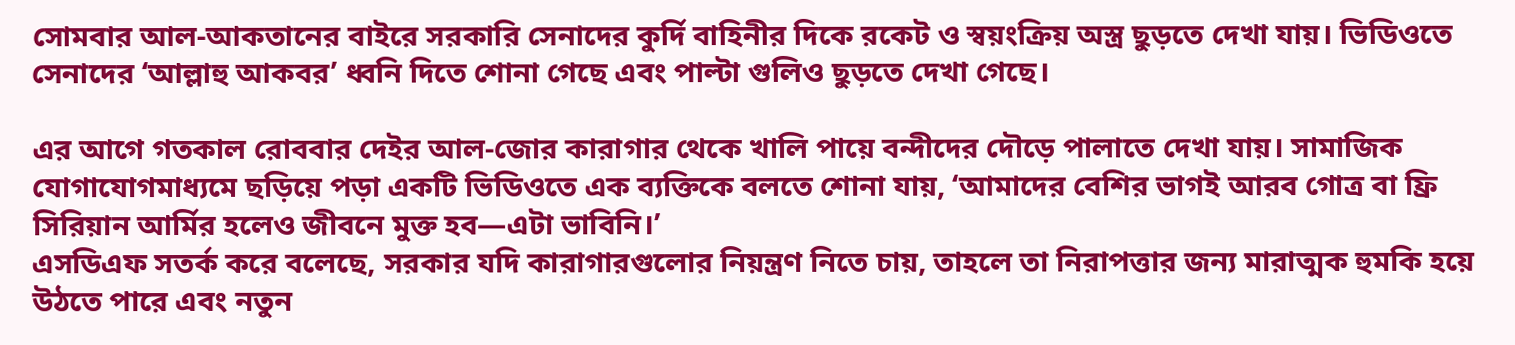সোমবার আল-আকতানের বাইরে সরকারি সেনাদের কুর্দি বাহিনীর দিকে রকেট ও স্বয়ংক্রিয় অস্ত্র ছুড়তে দেখা যায়। ভিডিওতে সেনাদের ‘আল্লাহু আকবর’ ধ্বনি দিতে শোনা গেছে এবং পাল্টা গুলিও ছুড়তে দেখা গেছে।

এর আগে গতকাল রোববার দেইর আল-জোর কারাগার থেকে খালি পায়ে বন্দীদের দৌড়ে পালাতে দেখা যায়। সামাজিক যোগাযোগমাধ্যমে ছড়িয়ে পড়া একটি ভিডিওতে এক ব্যক্তিকে বলতে শোনা যায়, ‘আমাদের বেশির ভাগই আরব গোত্র বা ফ্রি সিরিয়ান আর্মির হলেও জীবনে মুক্ত হব—এটা ভাবিনি।’
এসডিএফ সতর্ক করে বলেছে, সরকার যদি কারাগারগুলোর নিয়ন্ত্রণ নিতে চায়, তাহলে তা নিরাপত্তার জন্য মারাত্মক হুমকি হয়ে উঠতে পারে এবং নতুন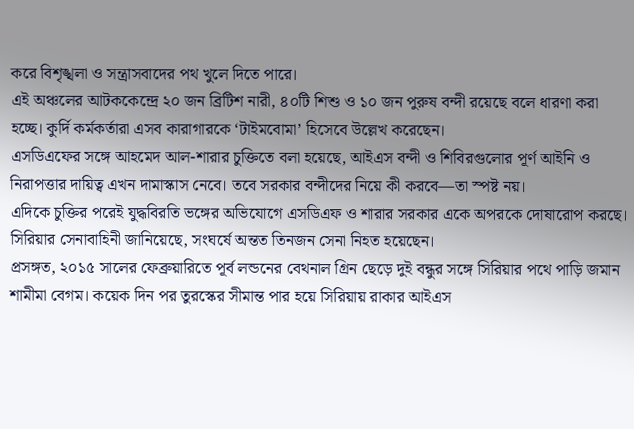করে বিশৃঙ্খলা ও সন্ত্রাসবাদের পথ খুলে দিতে পারে।
এই অঞ্চলের আটককেন্দ্রে ২০ জন ব্রিটিশ নারী, ৪০টি শিশু ও ১০ জন পুরুষ বন্দী রয়েছে বলে ধারণা করা হচ্ছে। কুর্দি কর্মকর্তারা এসব কারাগারকে ‘টাইমবোমা’ হিসেবে উল্লেখ করেছেন।
এসডিএফের সঙ্গে আহমেদ আল-শারার চুক্তিতে বলা হয়েছে, আইএস বন্দী ও শিবিরগুলোর পূর্ণ আইনি ও নিরাপত্তার দায়িত্ব এখন দামাস্কাস নেবে। তবে সরকার বন্দীদের নিয়ে কী করবে—তা স্পষ্ট নয়।
এদিকে চুক্তির পরেই যুদ্ধবিরতি ভঙ্গের অভিযোগে এসডিএফ ও শারার সরকার একে অপরকে দোষারোপ করছে। সিরিয়ার সেনাবাহিনী জানিয়েছে, সংঘর্ষে অন্তত তিনজন সেনা নিহত হয়েছেন।
প্রসঙ্গত, ২০১৫ সালের ফেব্রুয়ারিতে পূর্ব লন্ডনের বেথনাল গ্রিন ছেড়ে দুই বন্ধুর সঙ্গে সিরিয়ার পথে পাড়ি জমান শামীমা বেগম। কয়েক দিন পর তুরস্কের সীমান্ত পার হয়ে সিরিয়ায় রাকার আইএস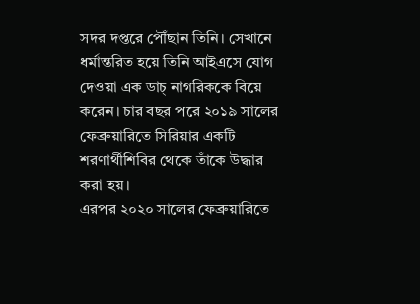সদর দপ্তরে পৌঁছান তিনি। সেখানে ধর্মান্তরিত হয়ে তিনি আইএসে যোগ দেওয়া এক ডাচ্ নাগরিককে বিয়ে করেন। চার বছর পরে ২০১৯ সালের ফেব্রুয়ারিতে সিরিয়ার একটি শরণার্থীশিবির থেকে তাঁকে উদ্ধার করা হয়।
এরপর ২০২০ সালের ফেব্রুয়ারিতে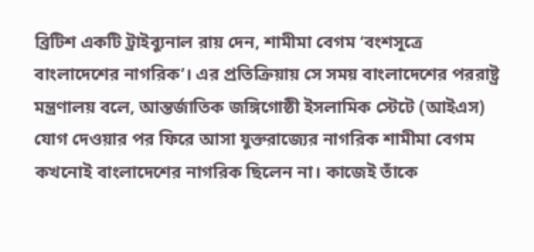ব্রিটিশ একটি ট্রাইব্যুনাল রায় দেন, শামীমা বেগম ‘বংশসূত্রে বাংলাদেশের নাগরিক’। এর প্রতিক্রিয়ায় সে সময় বাংলাদেশের পররাষ্ট্র মন্ত্রণালয় বলে, আন্তর্জাতিক জঙ্গিগোষ্ঠী ইসলামিক স্টেটে (আইএস) যোগ দেওয়ার পর ফিরে আসা যুক্তরাজ্যের নাগরিক শামীমা বেগম কখনোই বাংলাদেশের নাগরিক ছিলেন না। কাজেই তাঁকে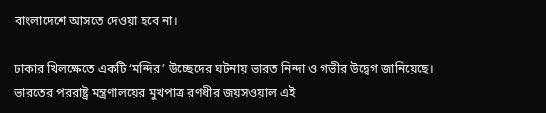বাংলাদেশে আসতে দেওয়া হবে না।

ঢাকার খিলক্ষেতে একটি ‘মন্দির’ উচ্ছেদের ঘটনায় ভারত নিন্দা ও গভীর উদ্বেগ জানিয়েছে। ভারতের পররাষ্ট্র মন্ত্রণালয়ের মুখপাত্র রণধীর জয়সওয়াল এই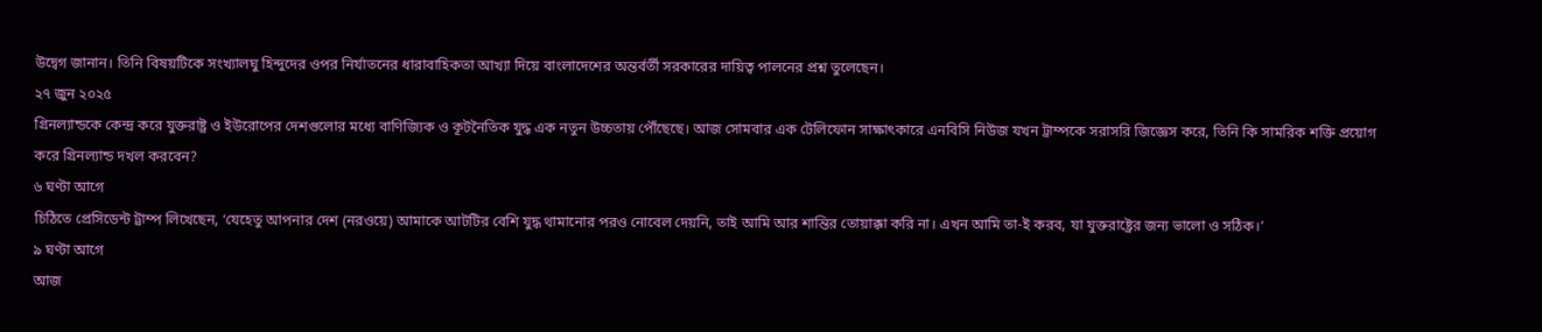উদ্বেগ জানান। তিনি বিষয়টিকে সংখ্যালঘু হিন্দুদের ওপর নির্যাতনের ধারাবাহিকতা আখ্যা দিয়ে বাংলাদেশের অন্তর্বর্তী সরকারের দায়িত্ব পালনের প্রশ্ন তুলেছেন।
২৭ জুন ২০২৫
গ্রিনল্যান্ডকে কেন্দ্র করে যুক্তরাষ্ট্র ও ইউরোপের দেশগুলোর মধ্যে বাণিজ্যিক ও কূটনৈতিক যুদ্ধ এক নতুন উচ্চতায় পৌঁছেছে। আজ সোমবার এক টেলিফোন সাক্ষাৎকারে এনবিসি নিউজ যখন ট্রাম্পকে সরাসরি জিজ্ঞেস করে, তিনি কি সামরিক শক্তি প্রয়োগ করে গ্রিনল্যান্ড দখল করবেন?
৬ ঘণ্টা আগে
চিঠিতে প্রেসিডেন্ট ট্রাম্প লিখেছেন, ‘যেহেতু আপনার দেশ (নরওয়ে) আমাকে আটটির বেশি যুদ্ধ থামানোর পরও নোবেল দেয়নি, তাই আমি আর শান্তির তোয়াক্কা করি না। এখন আমি তা-ই করব, যা যুক্তরাষ্ট্রের জন্য ভালো ও সঠিক।’
৯ ঘণ্টা আগে
আজ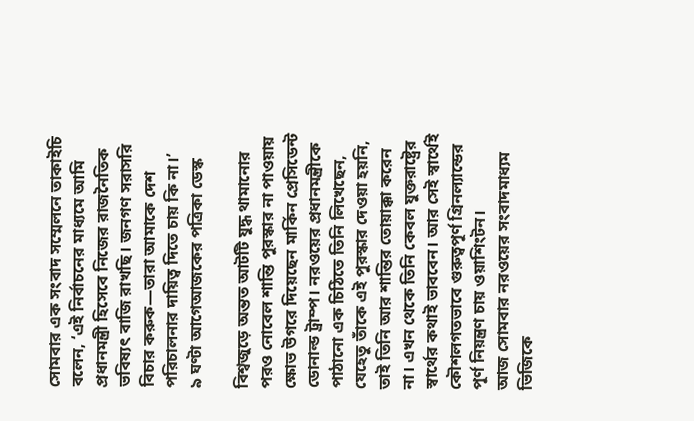সোমবার এক সংবাদ সম্মেলনে তাকাইচি বলেন, ‘এই নির্বাচনের মাধ্যমে আমি প্রধানমন্ত্রী হিসেবে নিজের রাজনৈতিক ভবিষ্যৎ বাজি রাখছি। জনগণ সরাসরি বিচার করুক—তারা আমাকে দেশ পরিচালনার দায়িত্ব দিতে চায় কি না।’
৯ ঘণ্টা আগেআজকের পত্রিকা ডেস্ক

বিশ্বজুড়ে অন্তত আটটি যুদ্ধ থামানোর পরও নোবেল শান্তি পুরস্কার না পাওয়ায় ক্ষোভ উগরে দিয়েছেন মার্কিন প্রেসিডেন্ট ডোনাল্ড ট্রাম্প। নরওয়ের প্রধানমন্ত্রীকে পাঠানো এক চিঠিতে তিনি লিখেছেন, যেহেতু তাঁকে এই পুরস্কার দেওয়া হয়নি, তাই তিনি আর শান্তির তোয়াক্কা করেন না। এখন থেকে তিনি কেবল যুক্তরাষ্ট্রের স্বার্থের কথাই ভাববেন। আর সেই স্বার্থেই কৌশলগতভাবে গুরুত্বপূর্ণ গ্রিনল্যান্ডের পূর্ণ নিয়ন্ত্রণ চায় ওয়াশিংটন।
আজ সোমবার নরওয়ের সংবাদমাধ্যম ভিজিকে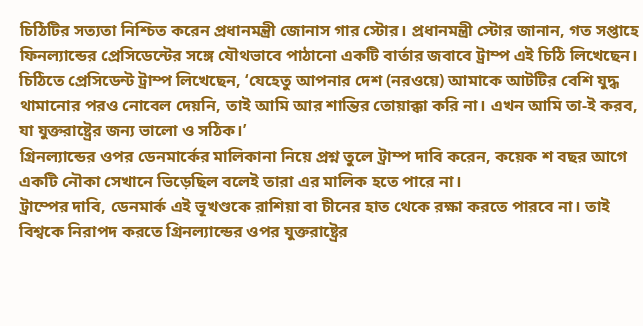চিঠিটির সত্যতা নিশ্চিত করেন প্রধানমন্ত্রী জোনাস গার স্টোর। প্রধানমন্ত্রী স্টোর জানান, গত সপ্তাহে ফিনল্যান্ডের প্রেসিডেন্টের সঙ্গে যৌথভাবে পাঠানো একটি বার্তার জবাবে ট্রাম্প এই চিঠি লিখেছেন।
চিঠিতে প্রেসিডেন্ট ট্রাম্প লিখেছেন, ‘যেহেতু আপনার দেশ (নরওয়ে) আমাকে আটটির বেশি যুদ্ধ থামানোর পরও নোবেল দেয়নি, তাই আমি আর শান্তির তোয়াক্কা করি না। এখন আমি তা-ই করব, যা যুক্তরাষ্ট্রের জন্য ভালো ও সঠিক।’
গ্রিনল্যান্ডের ওপর ডেনমার্কের মালিকানা নিয়ে প্রশ্ন তুলে ট্রাম্প দাবি করেন, কয়েক শ বছর আগে একটি নৌকা সেখানে ভিড়েছিল বলেই তারা এর মালিক হতে পারে না।
ট্রাম্পের দাবি, ডেনমার্ক এই ভূখণ্ডকে রাশিয়া বা চীনের হাত থেকে রক্ষা করতে পারবে না। তাই বিশ্বকে নিরাপদ করতে গ্রিনল্যান্ডের ওপর যুক্তরাষ্ট্রের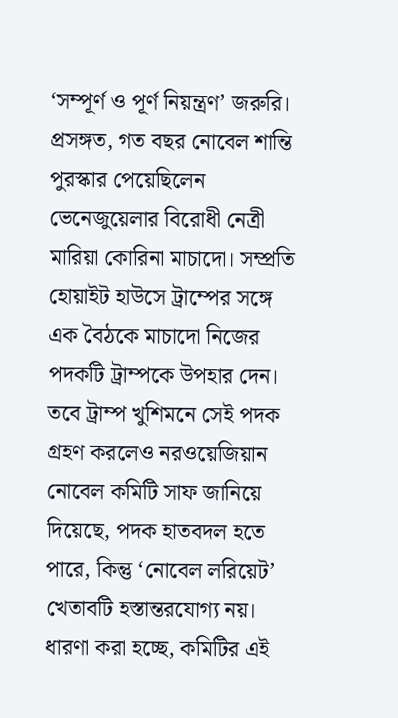‘সম্পূর্ণ ও পূর্ণ নিয়ন্ত্রণ’ জরুরি।
প্রসঙ্গত, গত বছর নোবেল শান্তি পুরস্কার পেয়েছিলেন ভেনেজুয়েলার বিরোধী নেত্রী মারিয়া কোরিনা মাচাদো। সম্প্রতি হোয়াইট হাউসে ট্রাম্পের সঙ্গে এক বৈঠকে মাচাদো নিজের পদকটি ট্রাম্পকে উপহার দেন। তবে ট্রাম্প খুশিমনে সেই পদক গ্রহণ করলেও নরওয়েজিয়ান নোবেল কমিটি সাফ জানিয়ে দিয়েছে, পদক হাতবদল হতে পারে, কিন্তু ‘নোবেল লরিয়েট’ খেতাবটি হস্তান্তরযোগ্য নয়। ধারণা করা হচ্ছে, কমিটির এই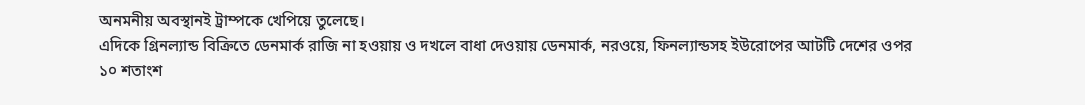অনমনীয় অবস্থানই ট্রাম্পকে খেপিয়ে তুলেছে।
এদিকে গ্রিনল্যান্ড বিক্রিতে ডেনমার্ক রাজি না হওয়ায় ও দখলে বাধা দেওয়ায় ডেনমার্ক, নরওয়ে, ফিনল্যান্ডসহ ইউরোপের আটটি দেশের ওপর ১০ শতাংশ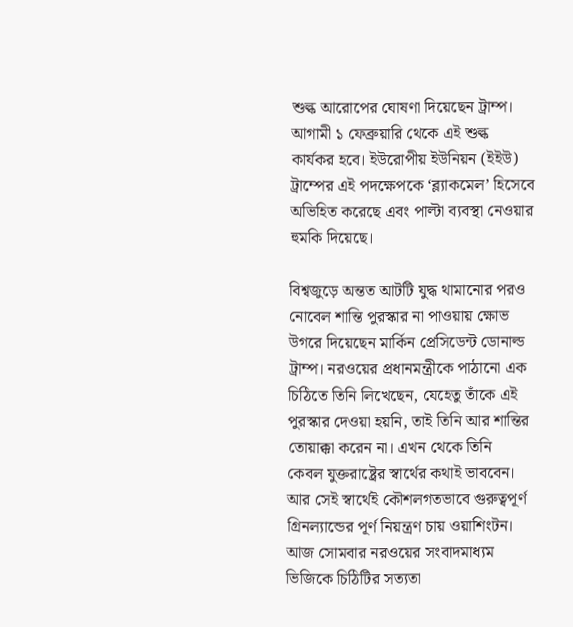শুল্ক আরোপের ঘোষণা দিয়েছেন ট্রাম্প। আগামী ১ ফেব্রুয়ারি থেকে এই শুল্ক কার্যকর হবে। ইউরোপীয় ইউনিয়ন (ইইউ) ট্রাম্পের এই পদক্ষেপকে ‘ব্ল্যাকমেল’ হিসেবে অভিহিত করেছে এবং পাল্টা ব্যবস্থা নেওয়ার হুমকি দিয়েছে।

বিশ্বজুড়ে অন্তত আটটি যুদ্ধ থামানোর পরও নোবেল শান্তি পুরস্কার না পাওয়ায় ক্ষোভ উগরে দিয়েছেন মার্কিন প্রেসিডেন্ট ডোনাল্ড ট্রাম্প। নরওয়ের প্রধানমন্ত্রীকে পাঠানো এক চিঠিতে তিনি লিখেছেন, যেহেতু তাঁকে এই পুরস্কার দেওয়া হয়নি, তাই তিনি আর শান্তির তোয়াক্কা করেন না। এখন থেকে তিনি কেবল যুক্তরাষ্ট্রের স্বার্থের কথাই ভাববেন। আর সেই স্বার্থেই কৌশলগতভাবে গুরুত্বপূর্ণ গ্রিনল্যান্ডের পূর্ণ নিয়ন্ত্রণ চায় ওয়াশিংটন।
আজ সোমবার নরওয়ের সংবাদমাধ্যম ভিজিকে চিঠিটির সত্যতা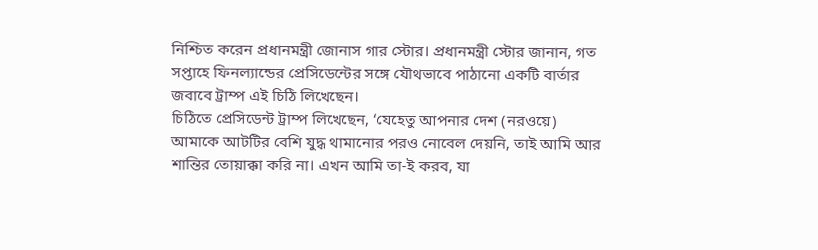নিশ্চিত করেন প্রধানমন্ত্রী জোনাস গার স্টোর। প্রধানমন্ত্রী স্টোর জানান, গত সপ্তাহে ফিনল্যান্ডের প্রেসিডেন্টের সঙ্গে যৌথভাবে পাঠানো একটি বার্তার জবাবে ট্রাম্প এই চিঠি লিখেছেন।
চিঠিতে প্রেসিডেন্ট ট্রাম্প লিখেছেন, ‘যেহেতু আপনার দেশ (নরওয়ে) আমাকে আটটির বেশি যুদ্ধ থামানোর পরও নোবেল দেয়নি, তাই আমি আর শান্তির তোয়াক্কা করি না। এখন আমি তা-ই করব, যা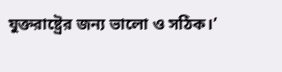যুক্তরাষ্ট্রের জন্য ভালো ও সঠিক।’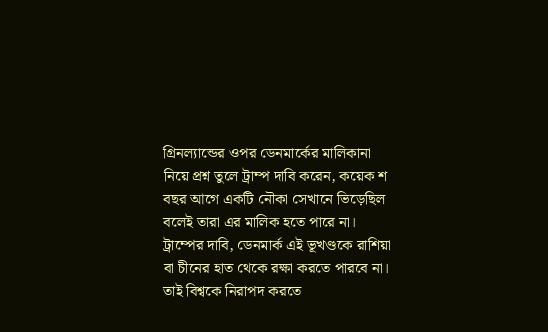গ্রিনল্যান্ডের ওপর ডেনমার্কের মালিকানা নিয়ে প্রশ্ন তুলে ট্রাম্প দাবি করেন, কয়েক শ বছর আগে একটি নৌকা সেখানে ভিড়েছিল বলেই তারা এর মালিক হতে পারে না।
ট্রাম্পের দাবি, ডেনমার্ক এই ভূখণ্ডকে রাশিয়া বা চীনের হাত থেকে রক্ষা করতে পারবে না। তাই বিশ্বকে নিরাপদ করতে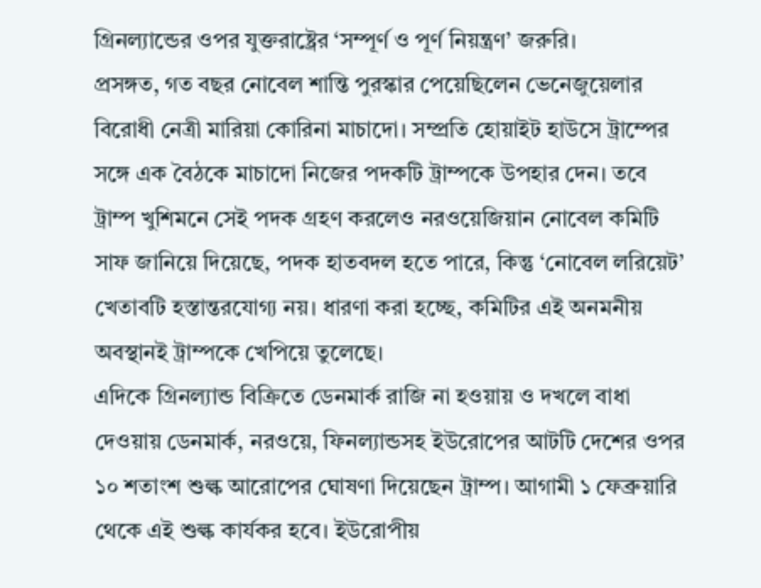গ্রিনল্যান্ডের ওপর যুক্তরাষ্ট্রের ‘সম্পূর্ণ ও পূর্ণ নিয়ন্ত্রণ’ জরুরি।
প্রসঙ্গত, গত বছর নোবেল শান্তি পুরস্কার পেয়েছিলেন ভেনেজুয়েলার বিরোধী নেত্রী মারিয়া কোরিনা মাচাদো। সম্প্রতি হোয়াইট হাউসে ট্রাম্পের সঙ্গে এক বৈঠকে মাচাদো নিজের পদকটি ট্রাম্পকে উপহার দেন। তবে ট্রাম্প খুশিমনে সেই পদক গ্রহণ করলেও নরওয়েজিয়ান নোবেল কমিটি সাফ জানিয়ে দিয়েছে, পদক হাতবদল হতে পারে, কিন্তু ‘নোবেল লরিয়েট’ খেতাবটি হস্তান্তরযোগ্য নয়। ধারণা করা হচ্ছে, কমিটির এই অনমনীয় অবস্থানই ট্রাম্পকে খেপিয়ে তুলেছে।
এদিকে গ্রিনল্যান্ড বিক্রিতে ডেনমার্ক রাজি না হওয়ায় ও দখলে বাধা দেওয়ায় ডেনমার্ক, নরওয়ে, ফিনল্যান্ডসহ ইউরোপের আটটি দেশের ওপর ১০ শতাংশ শুল্ক আরোপের ঘোষণা দিয়েছেন ট্রাম্প। আগামী ১ ফেব্রুয়ারি থেকে এই শুল্ক কার্যকর হবে। ইউরোপীয়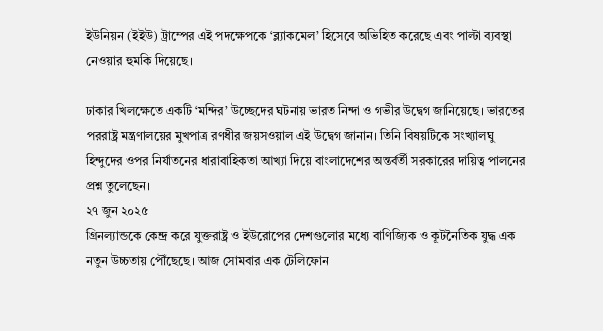ইউনিয়ন (ইইউ) ট্রাম্পের এই পদক্ষেপকে ‘ব্ল্যাকমেল’ হিসেবে অভিহিত করেছে এবং পাল্টা ব্যবস্থা নেওয়ার হুমকি দিয়েছে।

ঢাকার খিলক্ষেতে একটি ‘মন্দির’ উচ্ছেদের ঘটনায় ভারত নিন্দা ও গভীর উদ্বেগ জানিয়েছে। ভারতের পররাষ্ট্র মন্ত্রণালয়ের মুখপাত্র রণধীর জয়সওয়াল এই উদ্বেগ জানান। তিনি বিষয়টিকে সংখ্যালঘু হিন্দুদের ওপর নির্যাতনের ধারাবাহিকতা আখ্যা দিয়ে বাংলাদেশের অন্তর্বর্তী সরকারের দায়িত্ব পালনের প্রশ্ন তুলেছেন।
২৭ জুন ২০২৫
গ্রিনল্যান্ডকে কেন্দ্র করে যুক্তরাষ্ট্র ও ইউরোপের দেশগুলোর মধ্যে বাণিজ্যিক ও কূটনৈতিক যুদ্ধ এক নতুন উচ্চতায় পৌঁছেছে। আজ সোমবার এক টেলিফোন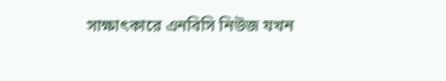সাক্ষাৎকারে এনবিসি নিউজ যখন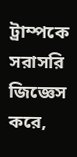ট্রাম্পকে সরাসরি জিজ্ঞেস করে,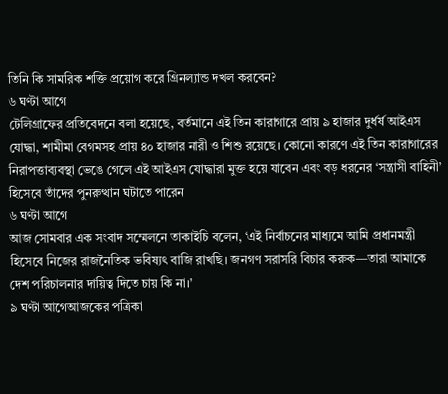তিনি কি সামরিক শক্তি প্রয়োগ করে গ্রিনল্যান্ড দখল করবেন?
৬ ঘণ্টা আগে
টেলিগ্রাফের প্রতিবেদনে বলা হয়েছে, বর্তমানে এই তিন কারাগারে প্রায় ৯ হাজার দুর্ধর্ষ আইএস যোদ্ধা, শামীমা বেগমসহ প্রায় ৪০ হাজার নারী ও শিশু রয়েছে। কোনো কারণে এই তিন কারাগারের নিরাপত্তাব্যবস্থা ভেঙে গেলে এই আইএস যোদ্ধারা মুক্ত হয়ে যাবেন এবং বড় ধরনের ‘সন্ত্রাসী বাহিনী’ হিসেবে তাঁদের পুনরুত্থান ঘটাতে পারেন
৬ ঘণ্টা আগে
আজ সোমবার এক সংবাদ সম্মেলনে তাকাইচি বলেন, ‘এই নির্বাচনের মাধ্যমে আমি প্রধানমন্ত্রী হিসেবে নিজের রাজনৈতিক ভবিষ্যৎ বাজি রাখছি। জনগণ সরাসরি বিচার করুক—তারা আমাকে দেশ পরিচালনার দায়িত্ব দিতে চায় কি না।’
৯ ঘণ্টা আগেআজকের পত্রিকা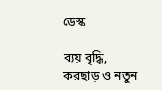ডেস্ক

ব্যয় বৃদ্ধি, করছাড় ও নতুন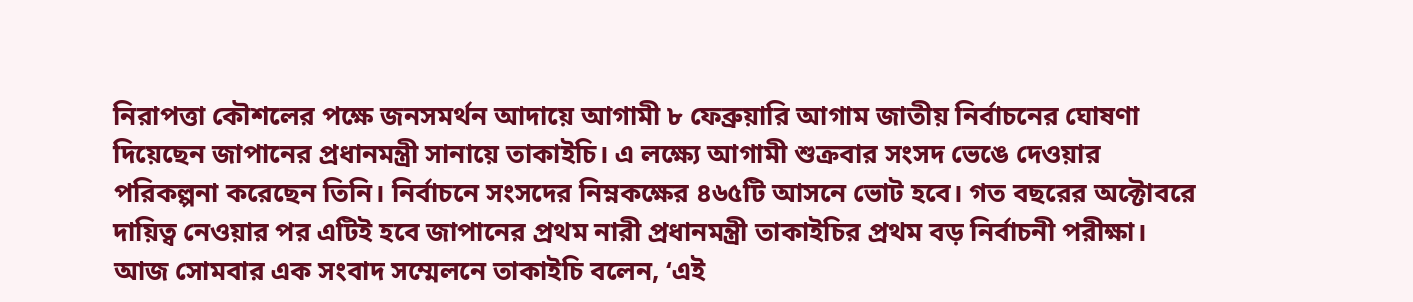নিরাপত্তা কৌশলের পক্ষে জনসমর্থন আদায়ে আগামী ৮ ফেব্রুয়ারি আগাম জাতীয় নির্বাচনের ঘোষণা দিয়েছেন জাপানের প্রধানমন্ত্রী সানায়ে তাকাইচি। এ লক্ষ্যে আগামী শুক্রবার সংসদ ভেঙে দেওয়ার পরিকল্পনা করেছেন তিনি। নির্বাচনে সংসদের নিম্নকক্ষের ৪৬৫টি আসনে ভোট হবে। গত বছরের অক্টোবরে দায়িত্ব নেওয়ার পর এটিই হবে জাপানের প্রথম নারী প্রধানমন্ত্রী তাকাইচির প্রথম বড় নির্বাচনী পরীক্ষা।
আজ সোমবার এক সংবাদ সম্মেলনে তাকাইচি বলেন, ‘এই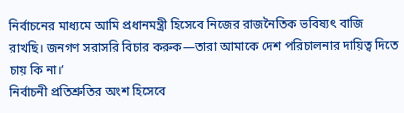নির্বাচনের মাধ্যমে আমি প্রধানমন্ত্রী হিসেবে নিজের রাজনৈতিক ভবিষ্যৎ বাজি রাখছি। জনগণ সরাসরি বিচার করুক—তারা আমাকে দেশ পরিচালনার দায়িত্ব দিতে চায় কি না।’
নির্বাচনী প্রতিশ্রুতির অংশ হিসেবে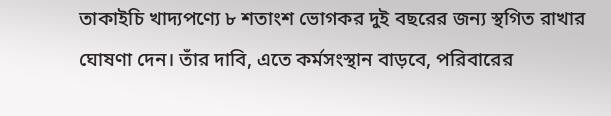তাকাইচি খাদ্যপণ্যে ৮ শতাংশ ভোগকর দুই বছরের জন্য স্থগিত রাখার ঘোষণা দেন। তাঁর দাবি, এতে কর্মসংস্থান বাড়বে, পরিবারের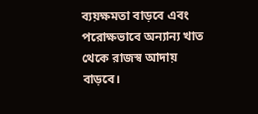ব্যয়ক্ষমতা বাড়বে এবং পরোক্ষভাবে অন্যান্য খাত থেকে রাজস্ব আদায় বাড়বে।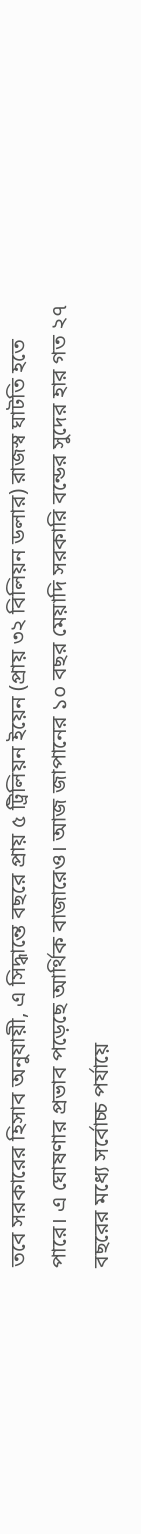তবে সরকারের হিসাব অনুযায়ী, এ সিদ্ধান্তে বছরে প্রায় ৫ ট্রিলিয়ন ইয়েন (প্রায় ৩২ বিলিয়ন ডলার) রাজস্ব ঘাটতি হতে পারে। এ ঘোষণার প্রভাব পড়েছে আর্থিক বাজারেও। আজ জাপানের ১০ বছর মেয়াদি সরকারি বন্ডের সুদের হার গত ২৭ বছরের মধ্যে সর্বোচ্চ পর্যায়ে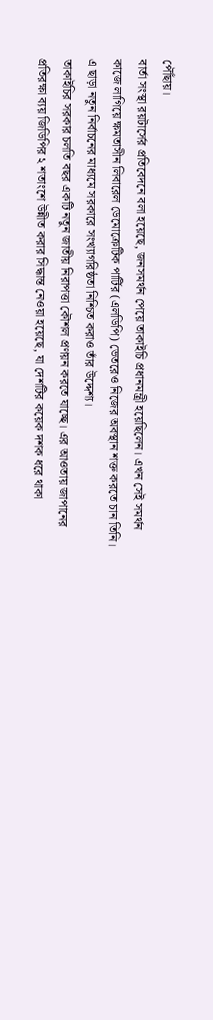পৌঁছায়।
বার্তা সংস্থা রয়টার্সের প্রতিবেদনে বলা হয়েছে, জনসমর্থন পেয়ে তাকাইচি প্রধানমন্ত্রী হয়েছিলেন। এখন সেই সমর্থন কাজে লাগিয়ে ক্ষমতাসীন লিবারেল ডেমোক্রেটিক পার্টির (এলডিপি) ভেতরেও নিজের অবস্থান শক্ত করতে চান তিনি। এ ছাড়া নতুন নির্বাচনের মাধ্যমে সরকারে সংখ্যাগরিষ্ঠতা নিশ্চিত করাও তাঁর উদ্দেশ্য।
তাকাইচির সরকার চলতি বছর একটি নতুন জাতীয় নিরাপত্তা কৌশল প্রণয়ন করতে যাচ্ছে। এর আওতায় জাপানের প্রতিরক্ষা ব্যয় জিডিপির ২ শতাংশে উন্নীত করার সিদ্ধান্ত নেওয়া হয়েছে, যা দেশটির কয়েক দশক ধরে থাকা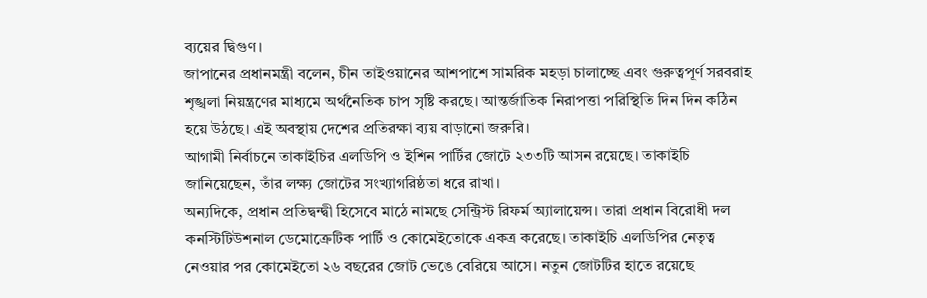ব্যয়ের দ্বিগুণ।
জাপানের প্রধানমন্ত্রী বলেন, চীন তাইওয়ানের আশপাশে সামরিক মহড়া চালাচ্ছে এবং গুরুত্বপূর্ণ সরবরাহ শৃঙ্খলা নিয়ন্ত্রণের মাধ্যমে অর্থনৈতিক চাপ সৃষ্টি করছে। আন্তর্জাতিক নিরাপত্তা পরিস্থিতি দিন দিন কঠিন হয়ে উঠছে। এই অবস্থায় দেশের প্রতিরক্ষা ব্যয় বাড়ানো জরুরি।
আগামী নির্বাচনে তাকাইচির এলডিপি ও ইশিন পার্টির জোটে ২৩৩টি আসন রয়েছে। তাকাইচি জানিয়েছেন, তাঁর লক্ষ্য জোটের সংখ্যাগরিষ্ঠতা ধরে রাখা।
অন্যদিকে, প্রধান প্রতিদ্বন্দ্বী হিসেবে মাঠে নামছে সেন্ট্রিস্ট রিফর্ম অ্যালায়েন্স। তারা প্রধান বিরোধী দল কনস্টিটিউশনাল ডেমোক্রেটিক পার্টি ও কোমেইতোকে একত্র করেছে। তাকাইচি এলডিপির নেতৃত্ব নেওয়ার পর কোমেইতো ২৬ বছরের জোট ভেঙে বেরিয়ে আসে। নতুন জোটটির হাতে রয়েছে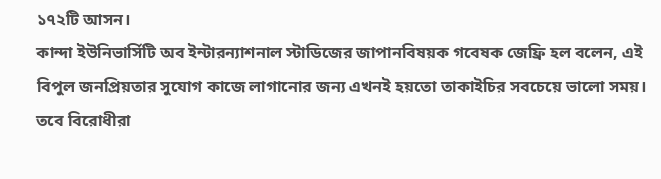১৭২টি আসন।
কান্দা ইউনিভার্সিটি অব ইন্টারন্যাশনাল স্টাডিজের জাপানবিষয়ক গবেষক জেফ্রি হল বলেন, এই বিপুল জনপ্রিয়তার সুযোগ কাজে লাগানোর জন্য এখনই হয়তো তাকাইচির সবচেয়ে ভালো সময়। তবে বিরোধীরা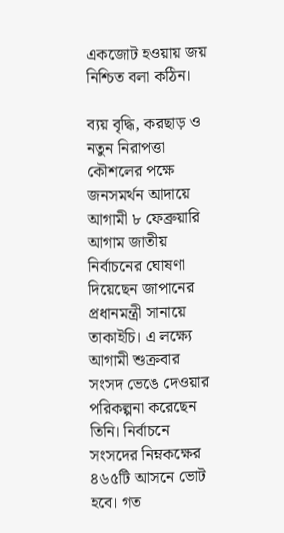একজোট হওয়ায় জয় নিশ্চিত বলা কঠিন।

ব্যয় বৃদ্ধি, করছাড় ও নতুন নিরাপত্তা কৌশলের পক্ষে জনসমর্থন আদায়ে আগামী ৮ ফেব্রুয়ারি আগাম জাতীয় নির্বাচনের ঘোষণা দিয়েছেন জাপানের প্রধানমন্ত্রী সানায়ে তাকাইচি। এ লক্ষ্যে আগামী শুক্রবার সংসদ ভেঙে দেওয়ার পরিকল্পনা করেছেন তিনি। নির্বাচনে সংসদের নিম্নকক্ষের ৪৬৫টি আসনে ভোট হবে। গত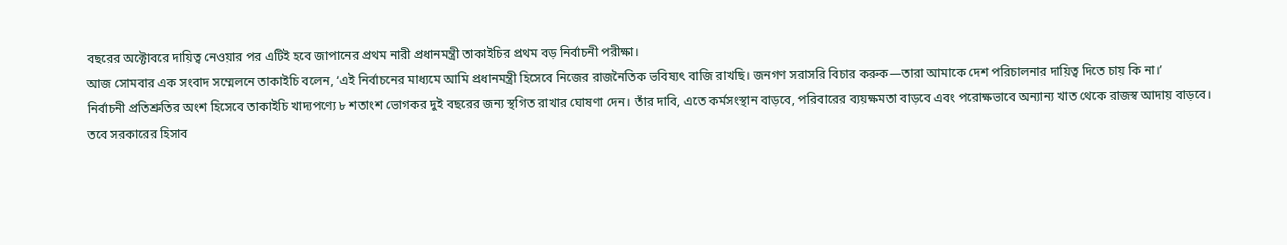বছরের অক্টোবরে দায়িত্ব নেওয়ার পর এটিই হবে জাপানের প্রথম নারী প্রধানমন্ত্রী তাকাইচির প্রথম বড় নির্বাচনী পরীক্ষা।
আজ সোমবার এক সংবাদ সম্মেলনে তাকাইচি বলেন, ‘এই নির্বাচনের মাধ্যমে আমি প্রধানমন্ত্রী হিসেবে নিজের রাজনৈতিক ভবিষ্যৎ বাজি রাখছি। জনগণ সরাসরি বিচার করুক—তারা আমাকে দেশ পরিচালনার দায়িত্ব দিতে চায় কি না।’
নির্বাচনী প্রতিশ্রুতির অংশ হিসেবে তাকাইচি খাদ্যপণ্যে ৮ শতাংশ ভোগকর দুই বছরের জন্য স্থগিত রাখার ঘোষণা দেন। তাঁর দাবি, এতে কর্মসংস্থান বাড়বে, পরিবারের ব্যয়ক্ষমতা বাড়বে এবং পরোক্ষভাবে অন্যান্য খাত থেকে রাজস্ব আদায় বাড়বে।
তবে সরকারের হিসাব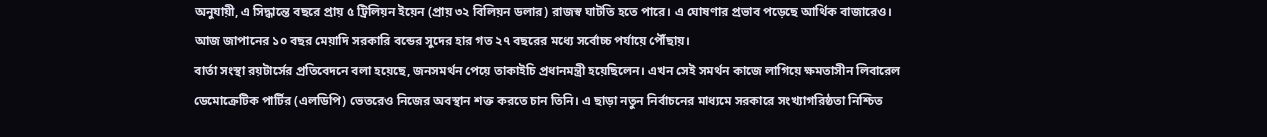অনুযায়ী, এ সিদ্ধান্তে বছরে প্রায় ৫ ট্রিলিয়ন ইয়েন (প্রায় ৩২ বিলিয়ন ডলার) রাজস্ব ঘাটতি হতে পারে। এ ঘোষণার প্রভাব পড়েছে আর্থিক বাজারেও। আজ জাপানের ১০ বছর মেয়াদি সরকারি বন্ডের সুদের হার গত ২৭ বছরের মধ্যে সর্বোচ্চ পর্যায়ে পৌঁছায়।
বার্তা সংস্থা রয়টার্সের প্রতিবেদনে বলা হয়েছে, জনসমর্থন পেয়ে তাকাইচি প্রধানমন্ত্রী হয়েছিলেন। এখন সেই সমর্থন কাজে লাগিয়ে ক্ষমতাসীন লিবারেল ডেমোক্রেটিক পার্টির (এলডিপি) ভেতরেও নিজের অবস্থান শক্ত করতে চান তিনি। এ ছাড়া নতুন নির্বাচনের মাধ্যমে সরকারে সংখ্যাগরিষ্ঠতা নিশ্চিত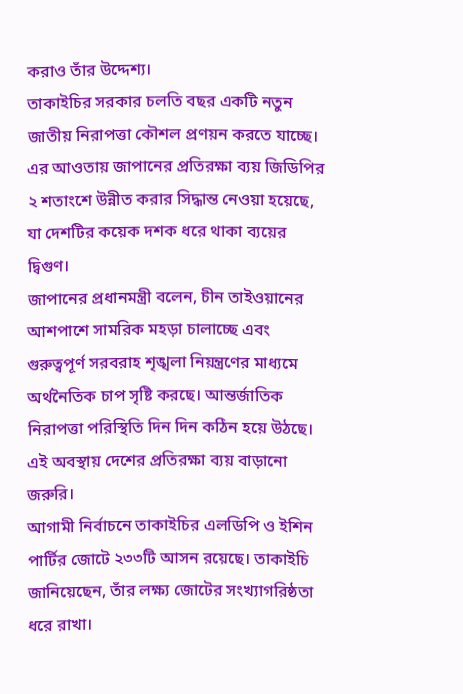করাও তাঁর উদ্দেশ্য।
তাকাইচির সরকার চলতি বছর একটি নতুন জাতীয় নিরাপত্তা কৌশল প্রণয়ন করতে যাচ্ছে। এর আওতায় জাপানের প্রতিরক্ষা ব্যয় জিডিপির ২ শতাংশে উন্নীত করার সিদ্ধান্ত নেওয়া হয়েছে, যা দেশটির কয়েক দশক ধরে থাকা ব্যয়ের দ্বিগুণ।
জাপানের প্রধানমন্ত্রী বলেন, চীন তাইওয়ানের আশপাশে সামরিক মহড়া চালাচ্ছে এবং গুরুত্বপূর্ণ সরবরাহ শৃঙ্খলা নিয়ন্ত্রণের মাধ্যমে অর্থনৈতিক চাপ সৃষ্টি করছে। আন্তর্জাতিক নিরাপত্তা পরিস্থিতি দিন দিন কঠিন হয়ে উঠছে। এই অবস্থায় দেশের প্রতিরক্ষা ব্যয় বাড়ানো জরুরি।
আগামী নির্বাচনে তাকাইচির এলডিপি ও ইশিন পার্টির জোটে ২৩৩টি আসন রয়েছে। তাকাইচি জানিয়েছেন, তাঁর লক্ষ্য জোটের সংখ্যাগরিষ্ঠতা ধরে রাখা।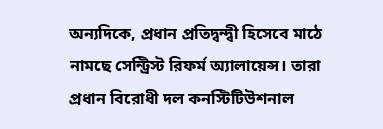অন্যদিকে, প্রধান প্রতিদ্বন্দ্বী হিসেবে মাঠে নামছে সেন্ট্রিস্ট রিফর্ম অ্যালায়েন্স। তারা প্রধান বিরোধী দল কনস্টিটিউশনাল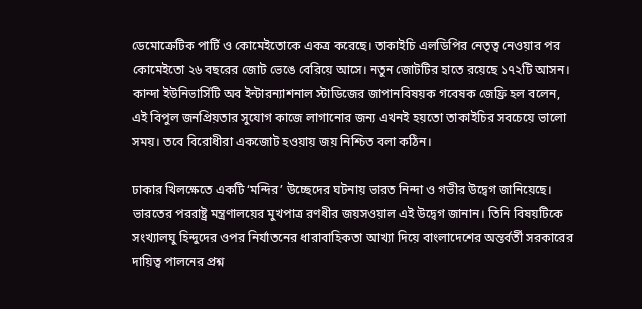ডেমোক্রেটিক পার্টি ও কোমেইতোকে একত্র করেছে। তাকাইচি এলডিপির নেতৃত্ব নেওয়ার পর কোমেইতো ২৬ বছরের জোট ভেঙে বেরিয়ে আসে। নতুন জোটটির হাতে রয়েছে ১৭২টি আসন।
কান্দা ইউনিভার্সিটি অব ইন্টারন্যাশনাল স্টাডিজের জাপানবিষয়ক গবেষক জেফ্রি হল বলেন, এই বিপুল জনপ্রিয়তার সুযোগ কাজে লাগানোর জন্য এখনই হয়তো তাকাইচির সবচেয়ে ভালো সময়। তবে বিরোধীরা একজোট হওয়ায় জয় নিশ্চিত বলা কঠিন।

ঢাকার খিলক্ষেতে একটি ‘মন্দির’ উচ্ছেদের ঘটনায় ভারত নিন্দা ও গভীর উদ্বেগ জানিয়েছে। ভারতের পররাষ্ট্র মন্ত্রণালয়ের মুখপাত্র রণধীর জয়সওয়াল এই উদ্বেগ জানান। তিনি বিষয়টিকে সংখ্যালঘু হিন্দুদের ওপর নির্যাতনের ধারাবাহিকতা আখ্যা দিয়ে বাংলাদেশের অন্তর্বর্তী সরকারের দায়িত্ব পালনের প্রশ্ন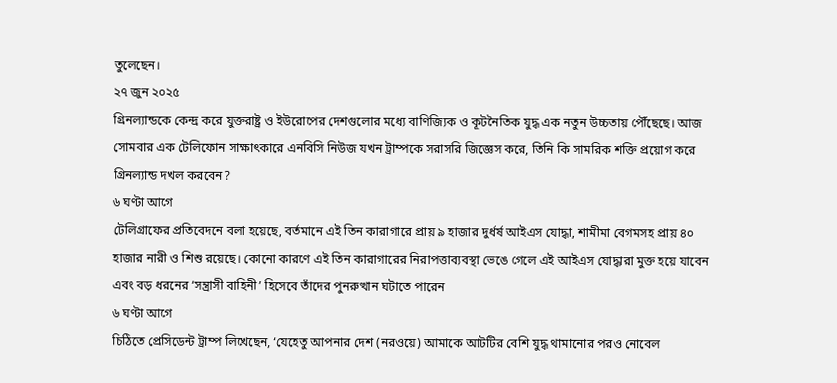তুলেছেন।
২৭ জুন ২০২৫
গ্রিনল্যান্ডকে কেন্দ্র করে যুক্তরাষ্ট্র ও ইউরোপের দেশগুলোর মধ্যে বাণিজ্যিক ও কূটনৈতিক যুদ্ধ এক নতুন উচ্চতায় পৌঁছেছে। আজ সোমবার এক টেলিফোন সাক্ষাৎকারে এনবিসি নিউজ যখন ট্রাম্পকে সরাসরি জিজ্ঞেস করে, তিনি কি সামরিক শক্তি প্রয়োগ করে গ্রিনল্যান্ড দখল করবেন?
৬ ঘণ্টা আগে
টেলিগ্রাফের প্রতিবেদনে বলা হয়েছে, বর্তমানে এই তিন কারাগারে প্রায় ৯ হাজার দুর্ধর্ষ আইএস যোদ্ধা, শামীমা বেগমসহ প্রায় ৪০ হাজার নারী ও শিশু রয়েছে। কোনো কারণে এই তিন কারাগারের নিরাপত্তাব্যবস্থা ভেঙে গেলে এই আইএস যোদ্ধারা মুক্ত হয়ে যাবেন এবং বড় ধরনের ‘সন্ত্রাসী বাহিনী’ হিসেবে তাঁদের পুনরুত্থান ঘটাতে পারেন
৬ ঘণ্টা আগে
চিঠিতে প্রেসিডেন্ট ট্রাম্প লিখেছেন, ‘যেহেতু আপনার দেশ (নরওয়ে) আমাকে আটটির বেশি যুদ্ধ থামানোর পরও নোবেল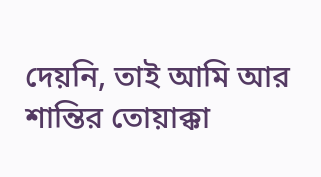দেয়নি, তাই আমি আর শান্তির তোয়াক্কা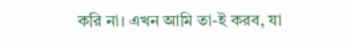করি না। এখন আমি তা-ই করব, যা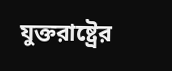যুক্তরাষ্ট্রের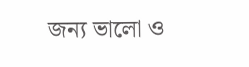জন্য ভালো ও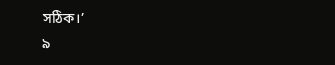সঠিক।’
৯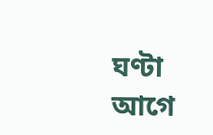ঘণ্টা আগে